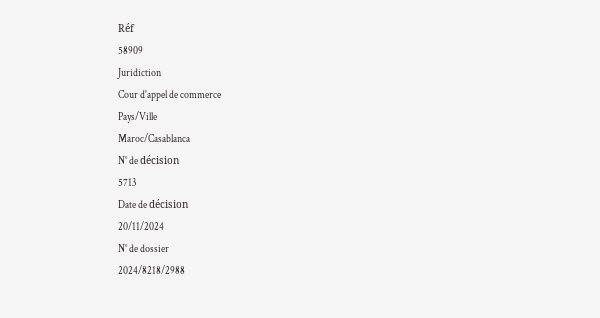Réf
58909
Juridiction
Cour d'appel de commerce
Pays/Ville
Maroc/Casablanca
N° de décision
5713
Date de décision
20/11/2024
N° de dossier
2024/8218/2988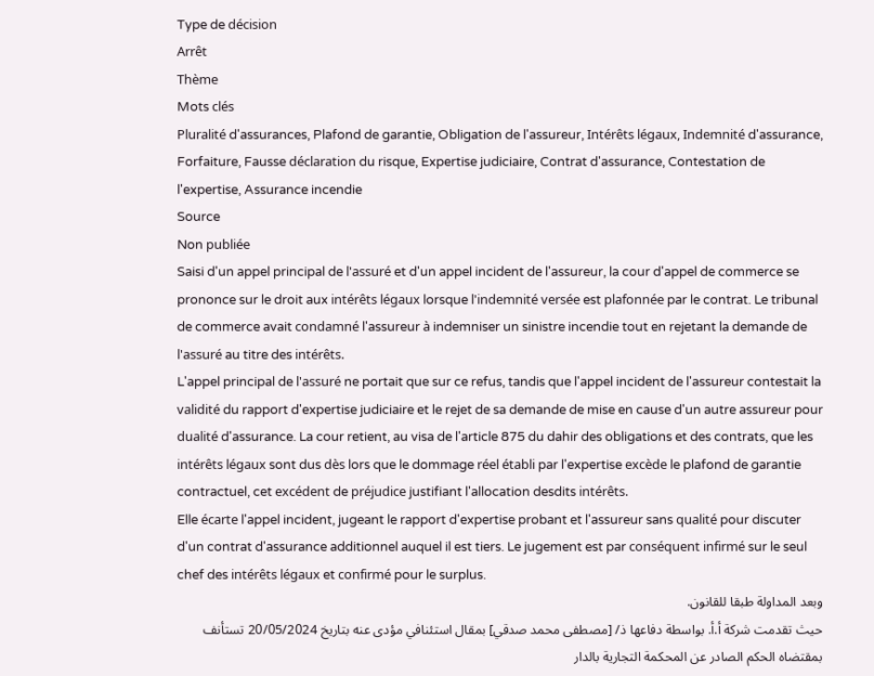Type de décision
Arrêt
Thème
Mots clés
Pluralité d'assurances, Plafond de garantie, Obligation de l'assureur, Intérêts légaux, Indemnité d'assurance, Forfaiture, Fausse déclaration du risque, Expertise judiciaire, Contrat d'assurance, Contestation de l'expertise, Assurance incendie
Source
Non publiée
Saisi d'un appel principal de l'assuré et d'un appel incident de l'assureur, la cour d'appel de commerce se prononce sur le droit aux intérêts légaux lorsque l'indemnité versée est plafonnée par le contrat. Le tribunal de commerce avait condamné l'assureur à indemniser un sinistre incendie tout en rejetant la demande de l'assuré au titre des intérêts.
L'appel principal de l'assuré ne portait que sur ce refus, tandis que l'appel incident de l'assureur contestait la validité du rapport d'expertise judiciaire et le rejet de sa demande de mise en cause d'un autre assureur pour dualité d'assurance. La cour retient, au visa de l'article 875 du dahir des obligations et des contrats, que les intérêts légaux sont dus dès lors que le dommage réel établi par l'expertise excède le plafond de garantie contractuel, cet excédent de préjudice justifiant l'allocation desdits intérêts.
Elle écarte l'appel incident, jugeant le rapport d'expertise probant et l'assureur sans qualité pour discuter d'un contrat d'assurance additionnel auquel il est tiers. Le jugement est par conséquent infirmé sur le seul chef des intérêts légaux et confirmé pour le surplus.
وبعد المداولة طبقا للقانون.
حيث تقدمت شركة أ.أ. بواسطة دفاعها ذ/ [مصطفى محمد صدقي] بمقال استئنافي مؤدى عنه بتاريخ 20/05/2024 تستأنف بمقتضاه الحكم الصادر عن المحكمة التجارية بالدار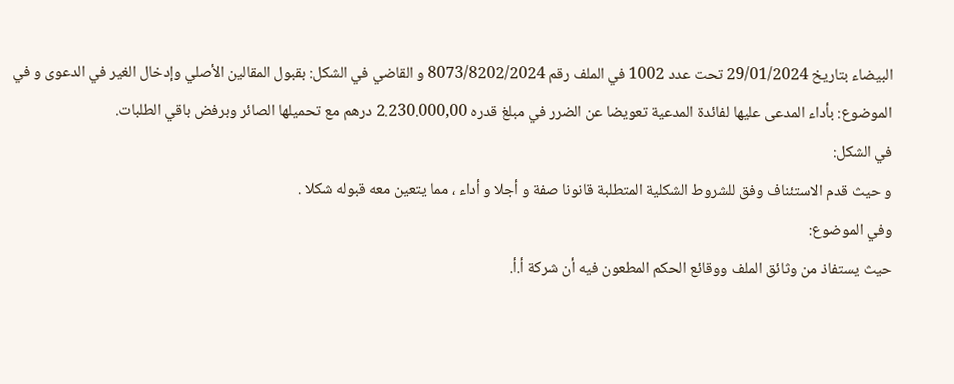البيضاء بتاريخ 29/01/2024 تحت عدد 1002 في الملف رقم 8073/8202/2024 و القاضي في الشكل: بقبول المقالين الأصلي وإدخال الغير في الدعوى و في الموضوع: بأداء المدعى عليها لفائدة المدعية تعويضا عن الضرر في مبلغ قدره 2.230.000,00 درهم مع تحميلها الصائر وبرفض باقي الطلبات.
في الشكل:
و حيث قدم الاستئناف وفق للشروط الشكلية المتطلبة قانونا صفة و أجلا و أداء ، مما يتعين معه قبوله شكلا .
وفي الموضوع:
حيث يستفاذ من وثائق الملف ووقائع الحكم المطعون فيه أن شركة أ.أ.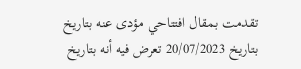تقدمت بمقال افتتاحي مؤدى عنه بتاريخ بتاريخ 20/07/2023 تعرض فيه أنه بتاريخ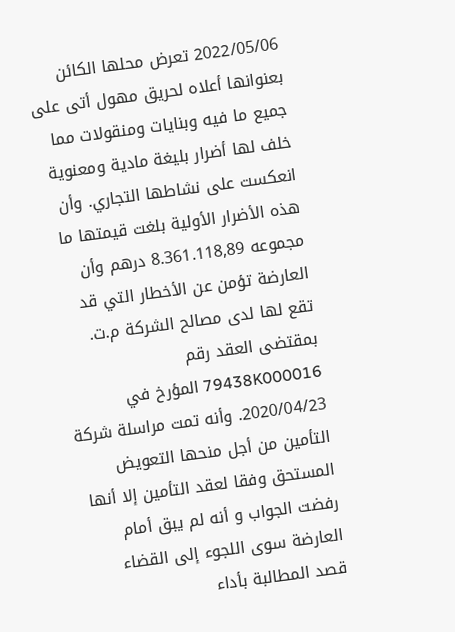2022/05/06 تعرض محلها الكائن بعنوانها أعلاه لحريق مهول أتى على جميع ما فيه وبنايات ومنقولات مما خلف لها أضرار بليغة مادية ومعنوية انعكست على نشاطها التجاري. وأن هذه الأضرار الأولية بلغت قيمتها ما مجموعه 8.361.118,89 درهم وأن العارضة تؤمن عن الأخطار التي قد تقع لها لدى مصالح الشركة م.ت. بمقتضى العقد رقم 79438K000016 المؤرخ في 2020/04/23. وأنه تمت مراسلة شركة التأمين من أجل منحها التعويض المستحق وفقا لعقد التأمين إلا أنها رفضت الجواب و أنه لم يبق أمام العارضة سوى اللجوء إلى القضاء قصد المطالبة بأداء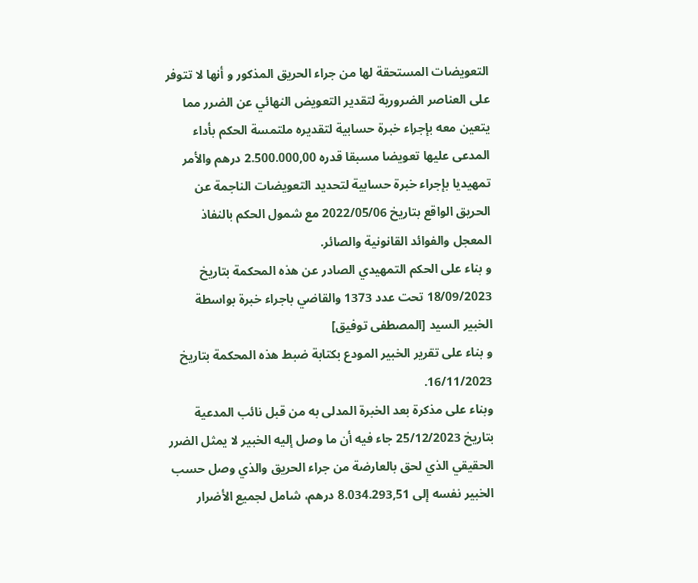التعويضات المستحقة لها من جراء الحريق المذكور و أنها لا تتوفر على العناصر الضرورية لتقدير التعويض النهائي عن الضرر مما يتعين معه بإجراء خبرة حسابية لتقديره ملتمسة الحكم بأداء المدعى عليها تعويضا مسبقا قدره 2.500.000,00 درهم والأمر تمهيديا بإجراء خبرة حسابية لتحديد التعويضات الناجمة عن الحريق الواقع بتاريخ 2022/05/06 مع شمول الحكم بالنفاذ المعجل والفوائد القانونية والصائر.
و بناء على الحكم التمهيدي الصادر عن هذه المحكمة بتاريخ 18/09/2023 تحت عدد 1373 والقاضي باجراء خبرة بواسطة الخبير السيد [المصطفى توفيق]
و بناء على تقرير الخبير المودع بكتابة ضبط هذه المحكمة بتاريخ 16/11/2023.
وبناء على مذكرة بعد الخبرة المدلى به من قبل نائب المدعية بتاريخ 25/12/2023 جاء فيه أن ما وصل إليه الخبير لا يمثل الضرر الحقيقي الذي لحق بالعارضة من جراء الحريق والذي وصل حسب الخبير نفسه إلى 8.034.293,51 درهم، شامل لجميع الأضرار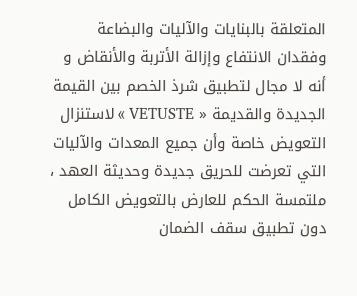المتعلقة بالبنايات والآليات والبضاعة وفقدان الانتفاع وإزالة الأتربة والأنقاض و أنه لا مجال لتطبيق شرذ الخصم بين القيمة الجديدة والقديمة « VETUSTE » لاستنزال التعويض خاصة وأن جميع المعدات والآليات التي تعرضت للحريق جديدة وحديثة العهد ، ملتمسة الحكم للعارض بالتعويض الكامل دون تطبيق سقف الضمان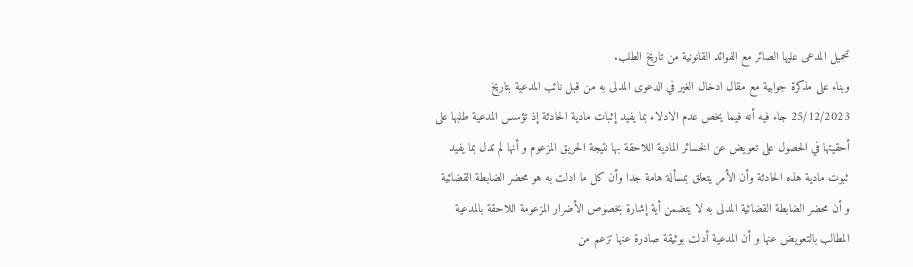تحميل المدعى عليها الصائر مع الفوائد القانونية من تاريخ الطلب.
وبناء على مذكرة جوابية مع مقال ادخال الغير في الدعوى المدلى به من قبل نائب المدعية بتاريخ 25/12/2023 جاء فيه أنه فيما يخص عدم الادلاء بما يفيد إثبات مادية الحادثة إذ تؤسس المدعية طلبها على أحقيتها في الحصول على تعويض عن الخسائر المادية اللاحقة بها نتيجة الحريق المزعوم و أنها لم تدل بما يفيد ثبوت مادية هذه الحادثة وأن الأمر يتعلق بمسألة هامة جدا وأن كل ما ادلت به هو محضر الضابطة القضائية و أن محضر الضابطة القضائية المدلى به لا يتضمن أية إشارة بخصوص الأضرار المزعومة اللاحقة بالمدعية المطالب بالتعويض عنها و أن المدعية أدلت بوثيقة صادرة عنها تزعم من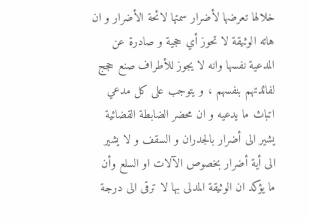خلالها تعرضها لأضرار سمتها لائحة الأضرار و ان هاته الوثيقة لا تحوز أي حجية و صادرة عن المدعية نفسها وانه لا يجوز للأطراف صنع حجج لفائدتهم بنفسهم ، و يتوجب على كل مدعي اتباث ما يدعيه و ان محضر الضابطة القضائية يشير الى أضرار بالجدران و السقف و لا يشير الى أية أضرار بخصوص الآلات او السلع وأن ما يؤكد ان الوثيقة المدلى بها لا ترقى الى درجة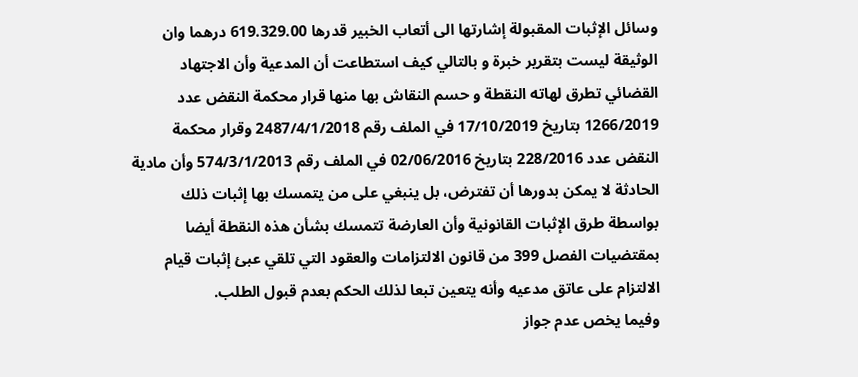وسائل الإثبات المقبولة إشارتها الى أتعاب الخبير قدرها 619.329.00 درهما وان الوثيقة ليست بتقرير خبرة و بالتالي كيف استطاعت أن المدعية وأن الاجتهاد القضائي تطرق لهاته النقطة و حسم النقاش بها منها قرار محكمة النقض عدد 1266/2019 بتاريخ 17/10/2019 في الملف رقم 2487/4/1/2018 وقرار محكمة النقض عدد 228/2016 بتاريخ 02/06/2016 في الملف رقم 574/3/1/2013 وأن مادية الحادثة لا يمكن بدورها أن تفترض، بل ينبغي على من يتمسك بها إثبات ذلك بواسطة طرق الإثبات القانونية وأن العارضة تتمسك بشأن هذه النقطة أيضا بمقتضيات الفصل 399 من قانون الالتزامات والعقود التي تلقي عبئ إثبات قيام الالتزام على عاتق مدعيه وأنه يتعين تبعا لذلك الحكم بعدم قبول الطلب.
وفيما يخص عدم جواز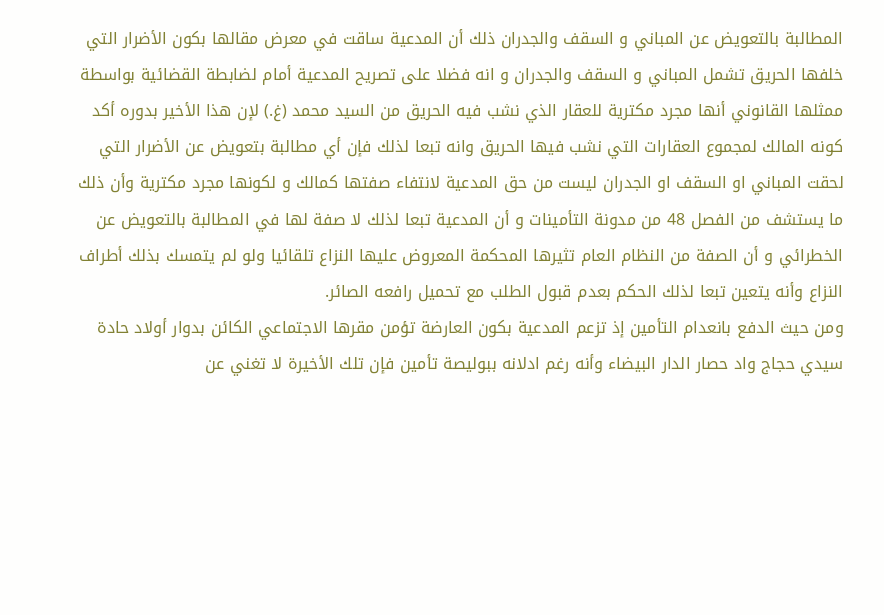المطالبة بالتعويض عن المباني و السقف والجدران ذلك أن المدعية ساقت في معرض مقالها بكون الأضرار التي خلفها الحريق تشمل المباني و السقف والجدران و انه فضلا على تصريح المدعية أمام لضابطة القضائية بواسطة ممثلها القانوني أنها مجرد مكترية للعقار الذي نشب فيه الحريق من السيد محمد (غ.) لإن هذا الأخير بدوره أكد كونه المالك لمجموع العقارات التي نشب فيها الحريق وانه تبعا لذلك فإن أي مطالبة بتعويض عن الأضرار التي لحقت المباني او السقف او الجدران ليست من حق المدعية لانتفاء صفتها كمالك و لكونها مجرد مكترية وأن ذلك ما يستشف من الفصل 48 من مدونة التأمينات و أن المدعية تبعا لذلك لا صفة لها في المطالبة بالتعويض عن الخطرائي و أن الصفة من النظام العام تثيرها المحكمة المعروض عليها النزاع تلقائيا ولو لم يتمسك بذلك أطراف النزاع وأنه يتعين تبعا لذلك الحكم بعدم قبول الطلب مع تحميل رافعه الصائر.
ومن حيث الدفع بانعدام التأمين إذ تزعم المدعية بكون العارضة تؤمن مقرها الاجتماعي الكائن بدوار أولاد حادة سيدي حجاج واد حصار الدار البيضاء وأنه رغم ادلانه ببوليصة تأمين فإن تلك الأخيرة لا تغني عن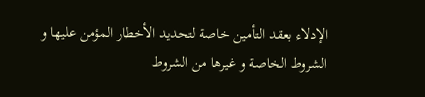الإدلاء بعقد التأمين خاصة لتحديد الأخطار المؤمن عليها و الشروط الخاصة و غيرها من الشروط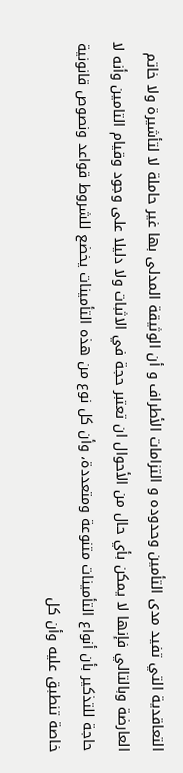التعاقدية التي تفيد مدى التأمين وحدوده و التزامات الأطراف و أن الوثيقة المدلى بها غير حاملة لا لتأشيرة ولا خاتم العارضة وبالتالي فإنها لا يمكن بأي حال من الأحوال ان تعتبر حجة في الاثبات ولا دليلا على وجود وقيام التامين وأنه لا حاجة للتذكير بأن أنواع التأمينات متنوعة ومتعددة، وأن كل نوع من هذه التأمينات يخضع للشروط قواعد ونصوص قانونية خاصة تنطبق عليه وأن كل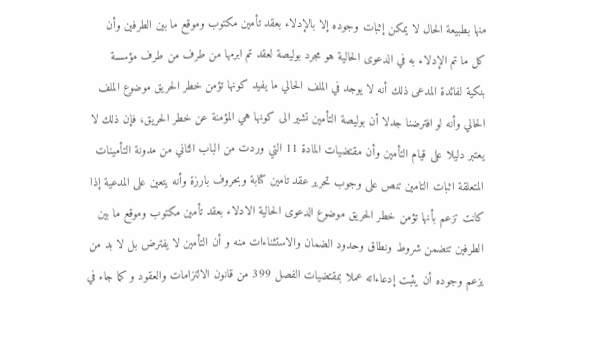منها بطبيعة الحال لا يمكن إثبات وجوده إلا بالإدلاء بعقد تأمين مكتوب وموقع ما بين الطرفين وأن كل ما تم الإدلاء به في الدعوى الحالية هو مجرد بوليصة لعقد تم ابرمها من طرف من طرف مؤسسة بنكية لفائدة المدعى ذلك أنه لا يوجد في الملف الحالي ما يفيد كونها تؤمن خطر الحريق موضوع الملف الحالي وأنه لو افترضنا جدلا أن بوليصة التأمين تشير الى كونها هي المؤمنة عن خطر الحريق، فإن ذلك لا يعتبر دليلا على قيام التأمين وأن مقتضيات المادة 11 التي وردت من الباب الثاني من مدونة التأمينات المتعلقة اثبات التامين تنص على وجوب تحرير عقد تامين كتابة وبحروف بارزة وأنه يتعين على المدعية إذا كانت تزعم بأنها تؤمن خطر الحريق موضوع الدعوى الحالية الادلاء بعقد تأمين مكتوب وموقع ما بين الطرفين تتضمن شروط ونطاق وحدود الضمان والاستثناءات منه و أن التأمين لا يفترض بل لا بد من يزعم وجوده أن يثبت إدعاءاته عملا بمقتضيات الفصل 399 من قانون الالتزامات والعقود و كما جاء في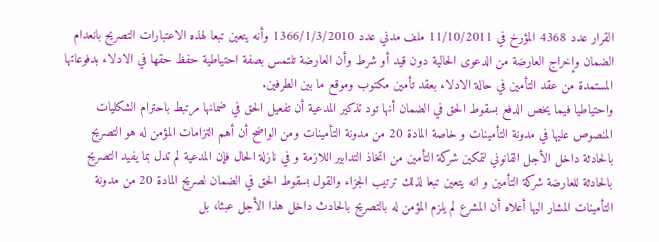القرار عدد 4368 المؤرخ في 11/10/2011 ملف مدني عدد 1366/1/3/2010 وأنه يتعين تبعا لهذه الاعتبارات التصريح بانعدام الضمان وإخراج العارضة من الدعوى الحالية دون قيد أو شرط وأن العارضة تلتمس بصفة احتياطية حفظ حقها في الادلاء بدفوعاتها المستمدة من عقد التأمين في حالة الادلاء بعقد تأمين مكتوب وموقع ما بين الطرفين.
واحتياطيا فيما يخص الدفع بسقوط الحق في الضمان أنها تود تذكير المدعية أن تفعيل الحق في ضمانها مرتبط باحترام الشكليات المنصوص عليها في مدونة التأمينات و خاصة المادة 20 من مدونة التأمينات ومن الواضح أن أهم التزامات المؤمن له هو التصريح بالحادثة داخل الأجل القانوني لتمكين شركة التأمين من اتخاذ التدابير اللازمة و في نازلة الحال فإن المدعية لم تدل بما يفيد التصريح بالحادثة للعارضة شركة التأمين و انه يتعين تبعا لذلك ترتيب الجزاء والقول بسقوط الحق في الضمان لصريح المادة 20 من مدونة التأمينات المشار اليها أعلاه أن المشرع لم يلزم المؤمن له بالتصريح بالحادث داخل هذا الأجل عبثا، بل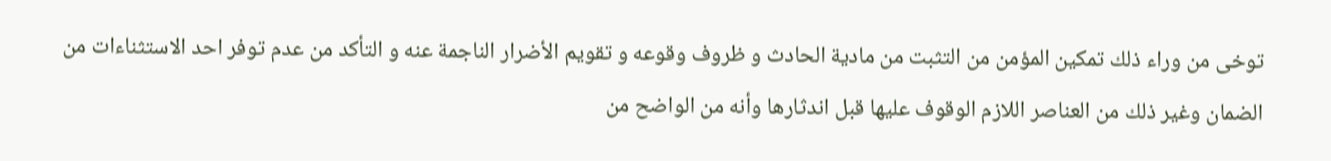توخى من وراء ذلك تمكين المؤمن من التثبت من مادية الحادث و ظروف وقوعه و تقويم الأضرار الناجمة عنه و التأكد من عدم توفر احد الاستثناءات من الضمان وغير ذلك من العناصر اللازم الوقوف عليها قبل اندثارها وأنه من الواضح من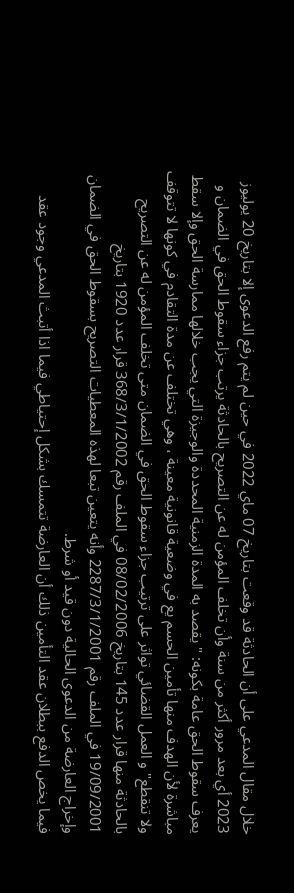خلال مقال المدعي على أن الحادثة قد وقعت بتاريخ 07 ماي 2022 في حين لم يتم رفع الدعوى إلا بتاريخ 20 يوليوز 2023 أي بعد مرور أكثر من سنة وأن تخلف المؤمن له عن التصريح بالحادثة يرتب جزاء سقوط الحق في الضمان و يعرف سقوط الحق عامة بكونه: " يقصد به المدة الزمنية المحددة والوجيزة التي يجب خلالها ممارسة الحق وإلا سقط مباشرة لأن الهدف منها تأمين الحسم يع في وضعية قانونية معينة ، وهي تختلف عن مدة التقادم في كونها لا تتوقف ولا تنقطع" و العمل القضائي تواثر على ترتيب جزاء سقوط الحق في الضمان متى تخلف المؤمن له عن التصريح بالحادثة منها قرار عدد 145 بتاريخ 08/02/2006 في الملف رقم 368/3/1/2002 قرار عدد 1920 بتاريخ 19/09/2001 في الملف رقم 2287/3/1/2001 وأنه يتعين تبعا لهذه المعطيات التصريح بسقوط الحق في الضمان وإخراج العارضة من الدعوى الحالية دون قيد أو شرط.
فيما يخص الدفع ببطلان عقد التأمين ذلك أن العارضة تتمسك بشكل إحتياطي فيما اذا أتبث المدعي وجود عقد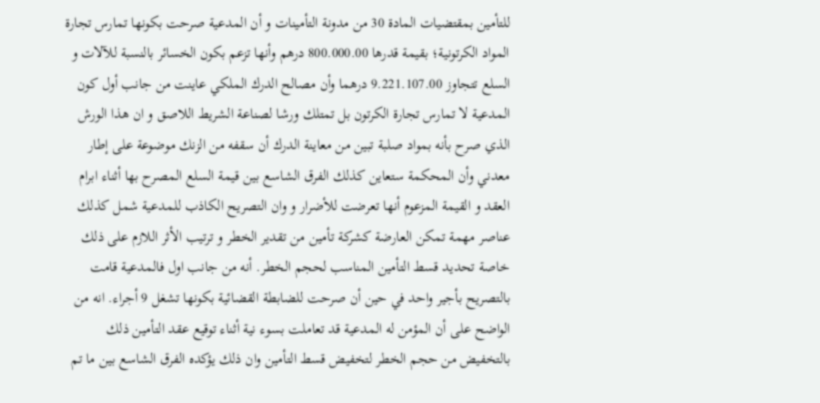للتأمين بمقتضيات المادة 30 من مدونة التأمينات و أن المدعية صرحت بكونها تمارس تجارة المواد الكرتونية؛ بقيمة قدرها 800.000.00 درهم وأنها تزعم بكون الخسائر بالنسبة للآلات و السلع تتجاوز 9.221.107.00 درهما وأن مصالح الدرك الملكي عاينت من جانب أول كون المدعية لا تمارس تجارة الكرتون بل تمتلك ورشا لصناعة الشريط اللاصق و ان هذا الورش الذي صرح بأنه بمواد صلبة تبين من معاينة الدرك أن سقفه من الزنك موضوعة على إطار معدني وأن المحكمة ستعاين كذلك الفرق الشاسع بين قيمة السلع المصرح بها أثناء ابرام العقد و القيمة المزعوم أنها تعرضت للأضرار و وان التصريح الكاذب للمدعية شمل كذلك عناصر مهمة تمكن العارضة كشركة تأمين من تقدير الخطر و ترتيب الأثر اللازم على ذلك خاصة تحديد قسط التأمين المناسب لحجم الخطر. أنه من جانب اول فالمدعية قامت بالتصريح بأجير واحد في حين أن صرحت للضابطة القضائية بكونها تشغل 9 أجراء. انه من الواضح على أن المؤمن له المدعية قد تعاملت بسوء نية أثناء توقيع عقد التأمين ذلك بالتخفيض من حجم الخطر لتخفيض قسط التأمين وان ذلك يؤكده الفرق الشاسع بين ما تم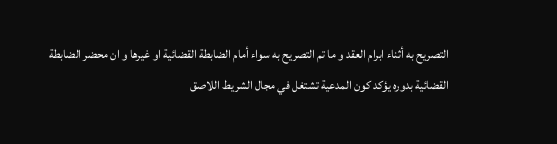التصريح به أثناء ابرام العقد و ما تم التصريح به سواء أمام الضابطة القضائية او غيرها و ان محضر الضابطة القضائية بدوره يؤكد كون المدعية تشتغل في مجال الشريط اللاصق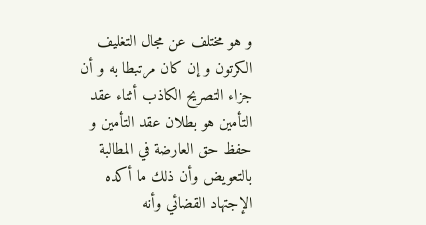و هو مختلف عن مجال التغليف الكرتون و إن كان مرتبطا به و أن جزاء التصريح الكاذب أثناء عقد التأمين هو بطلان عقد التأمين و حفظ حق العارضة في المطالبة بالتعويض وأن ذلك ما أكده الإجتهاد القضائي وأنه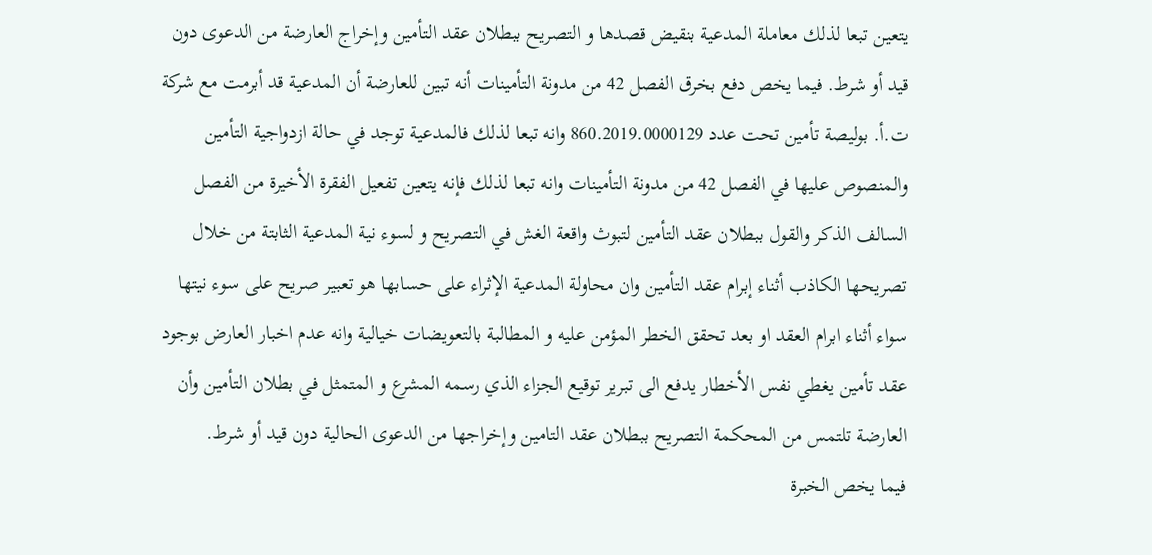يتعين تبعا لذلك معاملة المدعية بنقيض قصدها و التصريح ببطلان عقد التأمين وإخراج العارضة من الدعوى دون قيد أو شرط. فيما يخص دفع بخرق الفصل 42 من مدونة التأمينات أنه تبين للعارضة أن المدعية قد أبرمت مع شركة ت.أ. بوليصة تأمين تحت عدد 860.2019.0000129 وانه تبعا لذلك فالمدعية توجد في حالة ازدواجية التأمين والمنصوص عليها في الفصل 42 من مدونة التأمينات وانه تبعا لذلك فإنه يتعين تفعيل الفقرة الأخيرة من الفصل السالف الذكر والقول ببطلان عقد التأمين لتبوث واقعة الغش في التصريح و لسوء نية المدعية الثابتة من خلال تصريحها الكاذب أثناء إبرام عقد التأمين وان محاولة المدعية الإثراء على حسابها هو تعبير صريح على سوء نيتها سواء أثناء ابرام العقد او بعد تحقق الخطر المؤمن عليه و المطالبة بالتعويضات خيالية وانه عدم اخبار العارض بوجود عقد تأمين يغطي نفس الأخطار يدفع الى تبرير توقيع الجزاء الذي رسمه المشرع و المتمثل في بطلان التأمين وأن العارضة تلتمس من المحكمة التصريح ببطلان عقد التامين وإخراجها من الدعوى الحالية دون قيد أو شرط.
فيما يخص الخبرة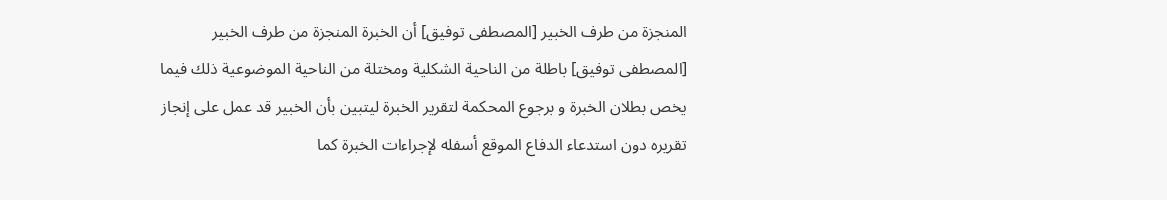المنجزة من طرف الخبير [المصطفى توفيق] أن الخبرة المنجزة من طرف الخبير [المصطفى توفيق] باطلة من الناحية الشكلية ومختلة من الناحية الموضوعية ذلك فيما يخص بطلان الخبرة و برجوع المحكمة لتقرير الخبرة ليتبين بأن الخبير قد عمل على إنجاز تقريره دون استدعاء الدفاع الموقع أسفله لإجراءات الخبرة كما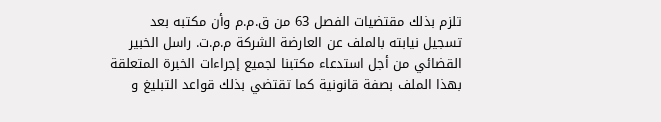تلزم بذلك مقتضيات الفصل 63 من ق.م.م وأن مكتبه بعد تسجيل نيابته بالملف عن العارضة الشركة م.م.ت. راسل الخبير القضائي من أجل استدعاء مكتبنا لجميع إجراءات الخبرة المتعلقة بهذا الملف بصفة قانونية كما تقتضي بذلك قواعد التبليغ و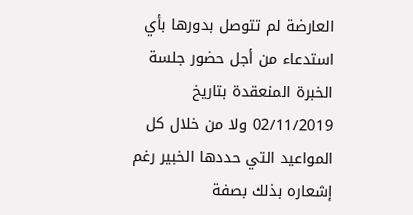العارضة لم تتوصل بدورها بأي استدعاء من أجل حضور جلسة الخبرة المنعقدة بتاريخ 02/11/2019 ولا من خلال كل المواعيد التي حددها الخبير رغم إشعاره بذلك بصفة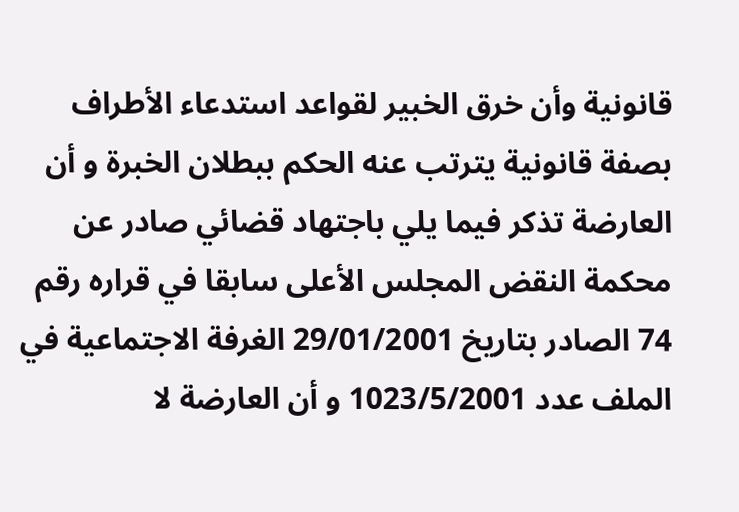قانونية وأن خرق الخبير لقواعد استدعاء الأطراف بصفة قانونية يترتب عنه الحكم ببطلان الخبرة و أن العارضة تذكر فيما يلي باجتهاد قضائي صادر عن محكمة النقض المجلس الأعلى سابقا في قراره رقم 74 الصادر بتاريخ 29/01/2001 الغرفة الاجتماعية في الملف عدد 1023/5/2001 و أن العارضة لا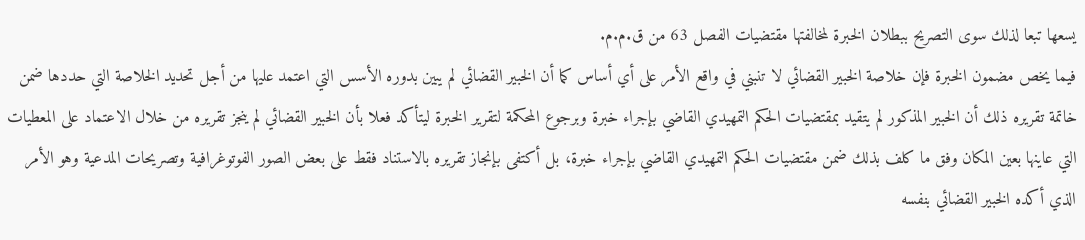يسعها تبعا لذلك سوى التصريح ببطلان الخبرة لمخالفتها مقتضيات الفصل 63 من ق.م.م.
فيما يخص مضمون الخبرة فإن خلاصة الخبير القضائي لا تنبني في واقع الأمر على أي أساس كما أن الخبير القضائي لم يبين بدوره الأسس التي اعتمد عليها من أجل تحديد الخلاصة التي حددها ضمن خاتمة تقريره ذلك أن الخبير المذكور لم يتقيد بمقتضيات الحكم التمهيدي القاضي بإجراء خبرة وبرجوع المحكمة لتقرير الخبرة ليتأكد فعلا بأن الخبير القضائي لم ينجز تقريره من خلال الاعتماد على المعطيات التي عاينها بعين المكان وفق ما كلف بذلك ضمن مقتضيات الحكم التمهيدي القاضي بإجراء خبرة، بل أكتفى بإنجاز تقريره بالاستناد فقط على بعض الصور الفوتوغرافية وتصريحات المدعية وهو الأمر الذي أكده الخبير القضائي بنفسه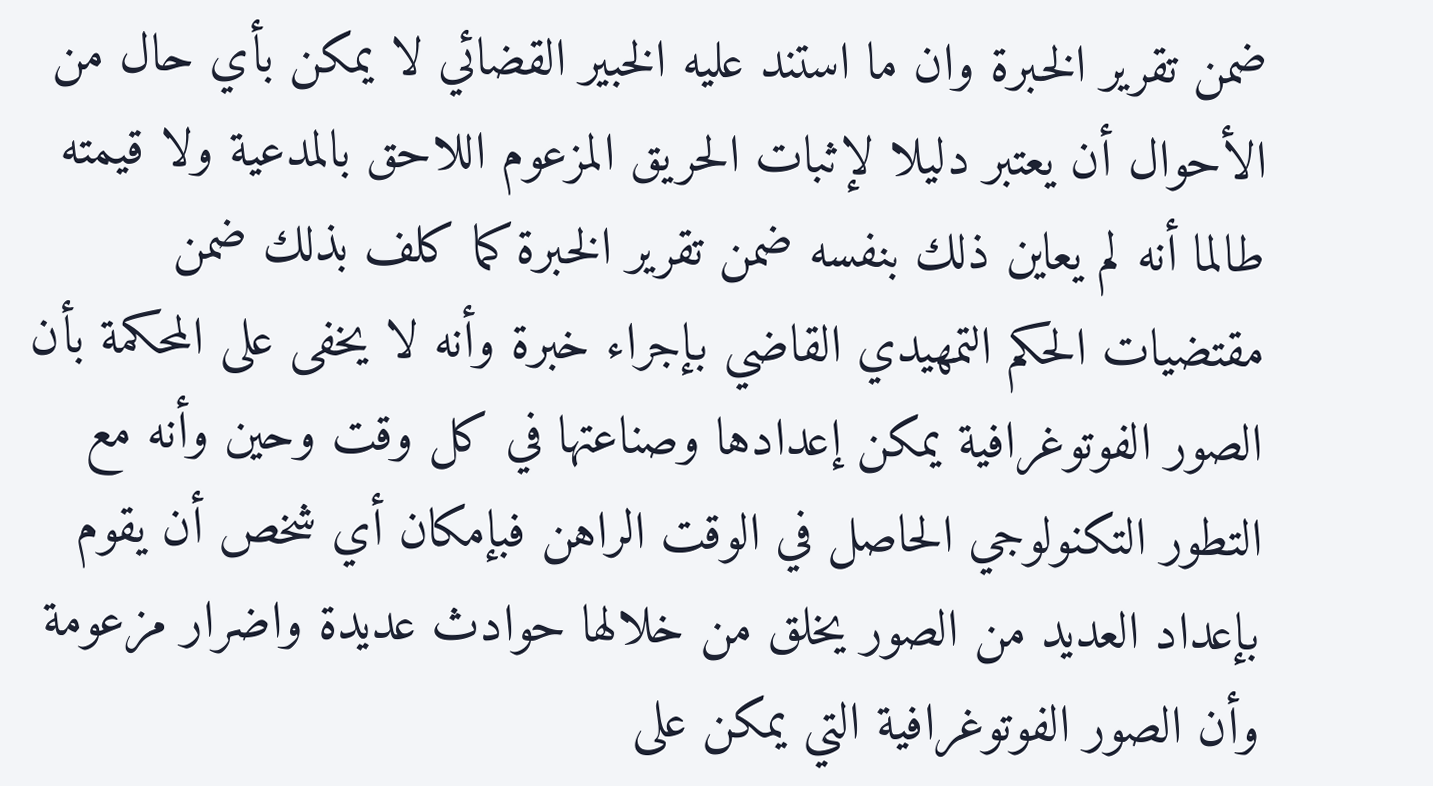ضمن تقرير الخبرة وان ما استند عليه الخبير القضائي لا يمكن بأي حال من الأحوال أن يعتبر دليلا لإثبات الحريق المزعوم اللاحق بالمدعية ولا قيمته طالما أنه لم يعاين ذلك بنفسه ضمن تقرير الخبرة كما كلف بذلك ضمن مقتضيات الحكم التمهيدي القاضي بإجراء خبرة وأنه لا يخفى على المحكمة بأن الصور الفوتوغرافية يمكن إعدادها وصناعتها في كل وقت وحين وأنه مع التطور التكنولوجي الحاصل في الوقت الراهن فبإمكان أي شخص أن يقوم بإعداد العديد من الصور يخلق من خلالها حوادث عديدة واضرار مزعومة وأن الصور الفوتوغرافية التي يمكن على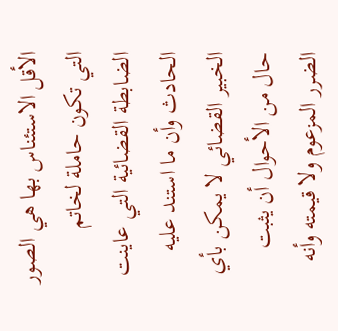الأقل الاستئناس بها هي الصور التي تكون حاملة لخاتم الضابطة القضائية التي عاينت الحادث وأن ما استند عليه الخبير القضائي لا يمكن بأي حال من الأحوال أن يثبت الضرر المزعوم ولا قيمته وأنه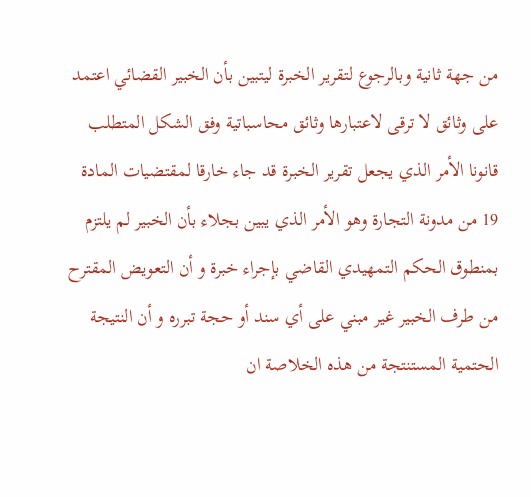من جهة ثانية وبالرجوع لتقرير الخبرة ليتبين بأن الخبير القضائي اعتمد على وثائق لا ترقى لاعتبارها وثائق محاسباتية وفق الشكل المتطلب قانونا الأمر الذي يجعل تقرير الخبرة قد جاء خارقا لمقتضيات المادة 19 من مدونة التجارة وهو الأمر الذي يبين بجلاء بأن الخبير لم يلتزم بمنطوق الحكم التمهيدي القاضي بإجراء خبرة و أن التعويض المقترح من طرف الخبير غير مبني على أي سند أو حجة تبرره و أن النتيجة الحتمية المستنتجة من هذه الخلاصة ان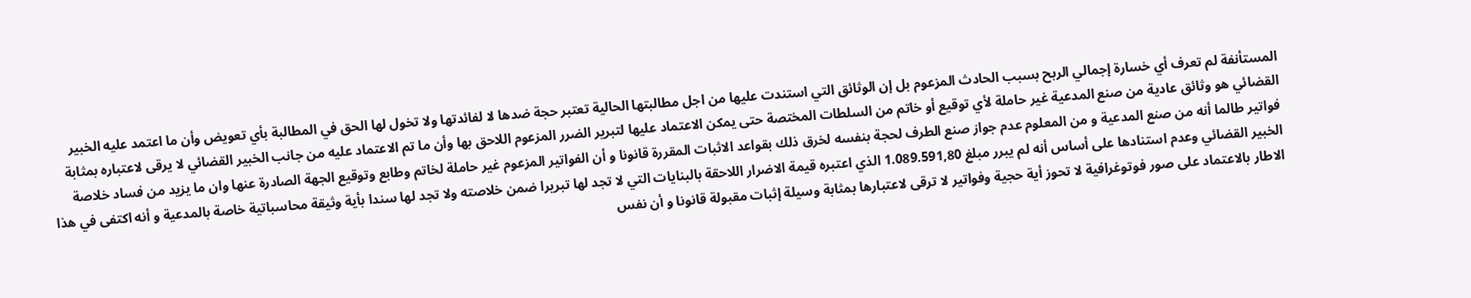المستأنفة لم تعرف أي خسارة إجمالي الربح بسبب الحادث المزعوم بل إن الوثائق التي استندت عليها من اجل مطالبتها الحالية تعتبر حجة ضدها لا لفائدتها ولا تخول لها الحق في المطالبة بأي تعويض وأن ما اعتمد عليه الخبير القضائي هو وثائق عادية من صنع المدعية غير حاملة لأي توقيع أو خاتم من السلطات المختصة حتى يمكن الاعتماد عليها لتبرير الضرر المزعوم اللاحق بها وأن ما تم الاعتماد عليه من جانب الخبير القضائي لا يرقى لاعتباره بمثابة فواتير طالما أنه من صنع المدعية و من المعلوم عدم جواز صنع الطرف لحجة بنفسه لخرق ذلك بقواعد الاثبات المقررة قانونا و أن الفواتير المزعوم غير حاملة لخاتم وطابع وتوقيع الجهة الصادرة عنها وان ما يزيد من فساد خلاصة الخبير القضائي وعدم استنادها على أساس أنه لم يبرر مبلغ 1.089.591,80 الذي اعتبره قيمة الاضرار اللاحقة بالبنايات التي لا تجد لها تبريرا ضمن خلاصته ولا تجد لها سندا بأية وثيقة محاسباتية خاصة بالمدعية و أنه اكتفى في هذا الاطار بالاعتماد على صور فوتوغرافية لا تحوز أية حجية وفواتير لا ترقى لاعتبارها بمثابة وسيلة إثبات مقبولة قانونا و أن نفس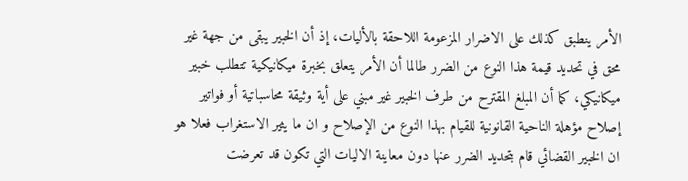الأمر ينطبق كذلك على الاضرار المزعومة اللاحقة بالأليات، إذ أن الخبير يبقى من جهة غير محق في تحديد قيمة هذا النوع من الضرر طالما أن الأمر يتعلق بخبرة ميكانيكية تتطلب خبير ميكانيكي، كما أن المبلغ المقترح من طرف الخبير غير مبني على أية وثيقة محاسباتية أو فواتير إصلاح مؤهلة الناحية القانونية للقيام بهذا النوع من الإصلاح و ان ما يثير الاستغراب فعلا هو ان الخبير القضائي قام بتحديد الضرر عنها دون معاينة الاليات التي تكون قد تعرضت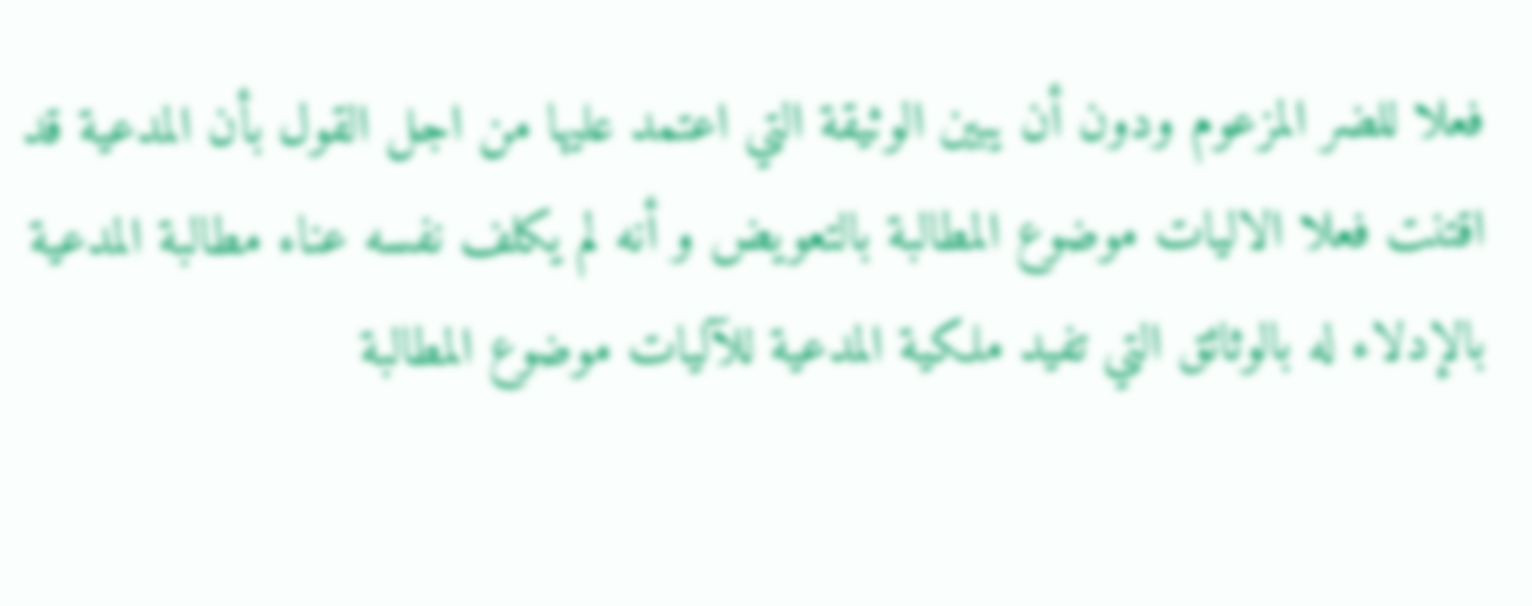فعلا للضر المزعوم ودون أن يبين الوثيقة التي اعتمد عليها من اجل القول بأن المدعية قد اقتنت فعلا الاليات موضوع المطالبة بالتعويض و أنه لم يكلف نفسه عناء مطالبة المدعية بالإدلاء له بالوثائق التي تفيد ملكية المدعية للآليات موضوع المطالبة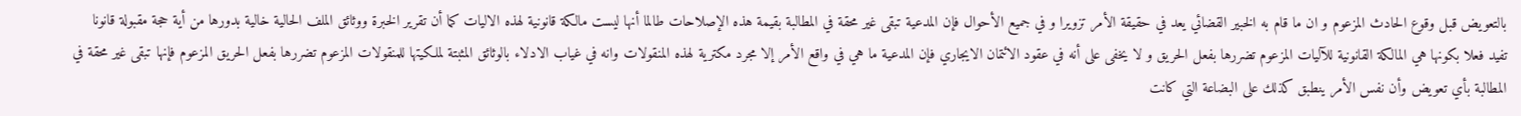بالتعويض قبل وقوع الحادث المزعوم و ان ما قام به الخبير القضائي يعد في حقيقة الأمر تزويرا و في جميع الأحوال فإن المدعية تبقى غير محقة في المطالبة بقيمة هذه الإصلاحات طالما أنها ليست مالكة قانونية لهذه الاليات كما أن تقرير الخبرة ووثائق الملف الحالية خالية بدورها من أية حجة مقبولة قانونا تفيد فعلا بكونها هي المالكة القانونية للآليات المزعوم تضررها بفعل الحريق و لا يخفى على أنه في عقود الائتمان الايجاري فإن المدعية ما هي في واقع الأمر إلا مجرد مكترية لهذه المنقولات وانه في غياب الادلاء بالوثائق المثبتة لملكيتها للمنقولات المزعوم تضررها بفعل الحريق المزعوم فإنها تبقى غير محقة في المطالبة بأي تعويض وأن نفس الأمر ينطبق كذلك على البضاعة التي كانت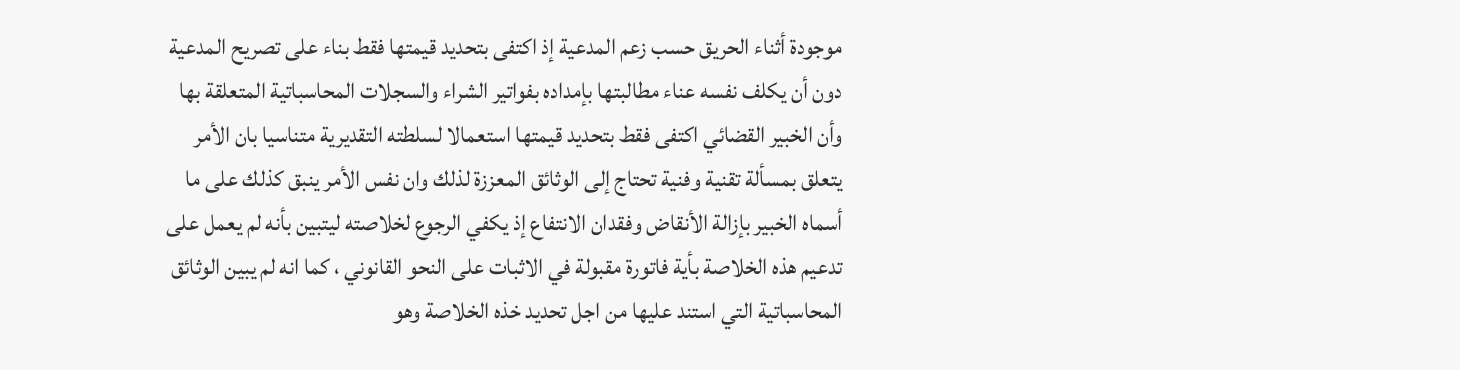موجودة أثناء الحريق حسب زعم المدعية إذ اكتفى بتحديد قيمتها فقط بناء على تصريح المدعية دون أن يكلف نفسه عناء مطالبتها بإمداده بفواتير الشراء والسجلات المحاسباتية المتعلقة بها وأن الخبير القضائي اكتفى فقط بتحديد قيمتها استعمالا لسلطته التقديرية متناسيا بان الأمر يتعلق بمسألة تقنية وفنية تحتاج إلى الوثائق المعززة لذلك وان نفس الأمر ينبق كذلك على ما أسماه الخبير بإزالة الأنقاض وفقدان الانتفاع إذ يكفي الرجوع لخلاصته ليتبين بأنه لم يعمل على تدعيم هذه الخلاصة بأية فاتورة مقبولة في الاثبات على النحو القانوني ، كما انه لم يبين الوثائق المحاسباتية التي استند عليها من اجل تحديد خذه الخلاصة وهو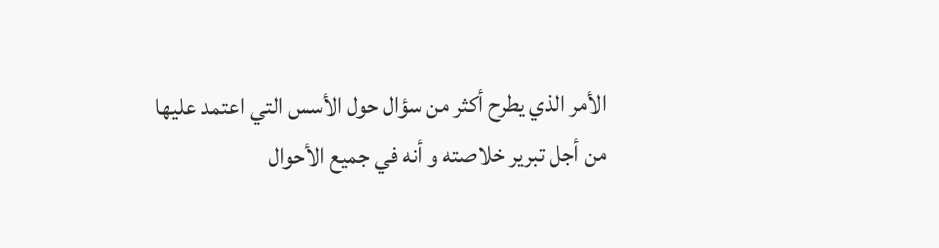الأمر الذي يطرح أكثر من سؤال حول الأسس التي اعتمد عليها من أجل تبرير خلاصته و أنه في جميع الأحوال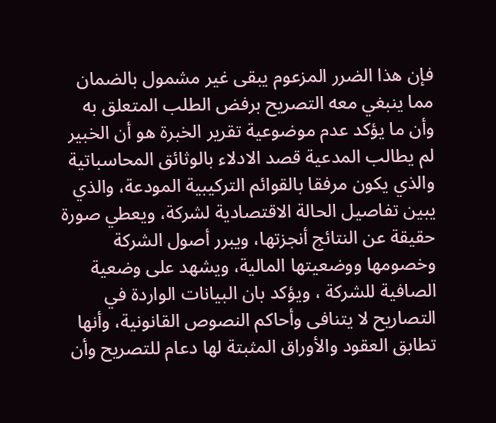فإن هذا الضرر المزعوم يبقى غير مشمول بالضمان مما ينبغي معه التصريح برفض الطلب المتعلق به وأن ما يؤكد عدم موضوعية تقرير الخبرة هو أن الخبير لم يطالب المدعية قصد الادلاء بالوثائق المحاسباتية والذي يكون مرفقا بالقوائم التركيبية المودعة، والذي يبين تفاصيل الحالة الاقتصادية لشركة، ويعطي صورة حقيقة عن النتائج أنجزتها، ويبرر أصول الشركة وخصومها ووضعيتها المالية، ويشهد على وضعية الصافية للشركة ، ويؤكد بان البيانات الواردة في التصاريح لا يتنافى وأحاكم النصوص القانونية، وأنها تطابق العقود والأوراق المثبتة لها دعام للتصريح وأن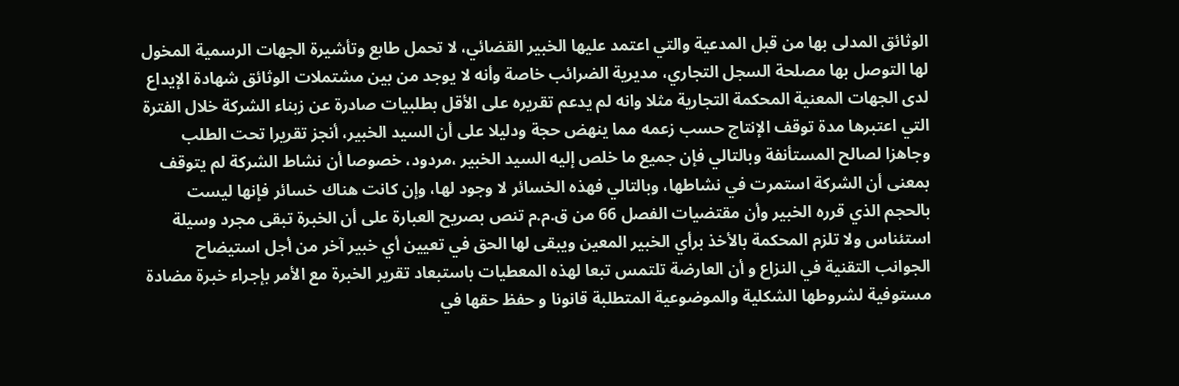الوثائق المدلى بها من قبل المدعية والتي اعتمد عليها الخبير القضائي، لا تحمل طابع وتأشيرة الجهات الرسمية المخول لها التوصل بها مصلحة السجل التجاري، مديرية الضرائب خاصة وأنه لا يوجد من بين مشتملات الوثائق شهادة الإيداع لدى الجهات المعنية المحكمة التجارية مثلا وانه لم يدعم تقريره على الأقل بطلبيات صادرة عن زبناء الشركة خلال الفترة التي اعتبرها مدة توقف الإنتاج حسب زعمه مما ينهض حجة ودليلا على أن السيد الخبير، أنجز تقريرا تحت الطلب وجاهزا لصالح المستأنفة وبالتالي فإن جميع ما خلص إليه السيد الخبير ،مردود، خصوصا أن نشاط الشركة لم يتوقف بمعنى أن الشركة استمرت في نشاطها، وبالتالي فهذه الخسائر لا وجود لها، وإن كانت هناك خسائر فإنها ليست بالحجم الذي قرره الخبير وأن مقتضيات الفصل 66 من ق.م.م تنص بصريح العبارة على أن الخبرة تبقى مجرد وسيلة استئناس ولا تلزم المحكمة بالأخذ برأي الخبير المعين ويبقى لها الحق في تعيين أي خبير آخر من أجل استيضاح الجوانب التقنية في النزاع و أن العارضة تلتمس تبعا لهذه المعطيات باستبعاد تقرير الخبرة مع الأمر بإجراء خبرة مضادة مستوفية لشروطها الشكلية والموضوعية المتطلبة قانونا و حفظ حقها في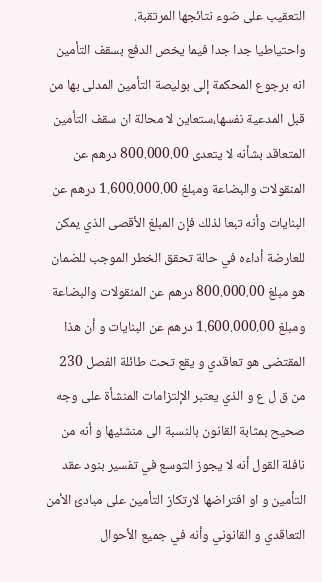التعقيب على ضوء نتائجها المرتقبة.
واحتياطيا جدا جدا فيما يخص الدفع بسقف التأمين انه برجوع المحكمة إلى بوليصة التأمين المدلى بها من قبل المدعية نفسها،ستعاين لا محالة ان سقف التأمين المتعاقد بشأنه لا يتعدى 800.000.00 درهم عن المنقولات والبضاعة ومبلغ 1.600.000.00 درهم عن البنايات وأنه تبعا لذلك فإن المبلغ الأقصى الذي يمكن للعارضة أداءه في حالة تحقق الخطر الموجب للضمان هو مبلغ 800.000.00 درهم عن المنقولات والبضاعة ومبلغ 1.600.000.00 درهم عن البنايات و أن هذا المقتضى هو تعاقدي و يقع تحت طائلة الفصل 230 من ق ل ع و الذي يعتبر الإلتزامات المنشأة على وجه صحيح بمثابة القانون بالنسبة الى منشئيها و أنه من نافلة القول أنه لا يجوز التوسع في تفسير بنود عقد التأمين و او افتراضها لارتكاز التأمين على مبادئ الأمن التعاقدي و القانوني وأنه في جميع الأحوال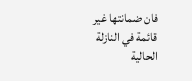فان ضمانتها غير قائمة في النازلة الحالية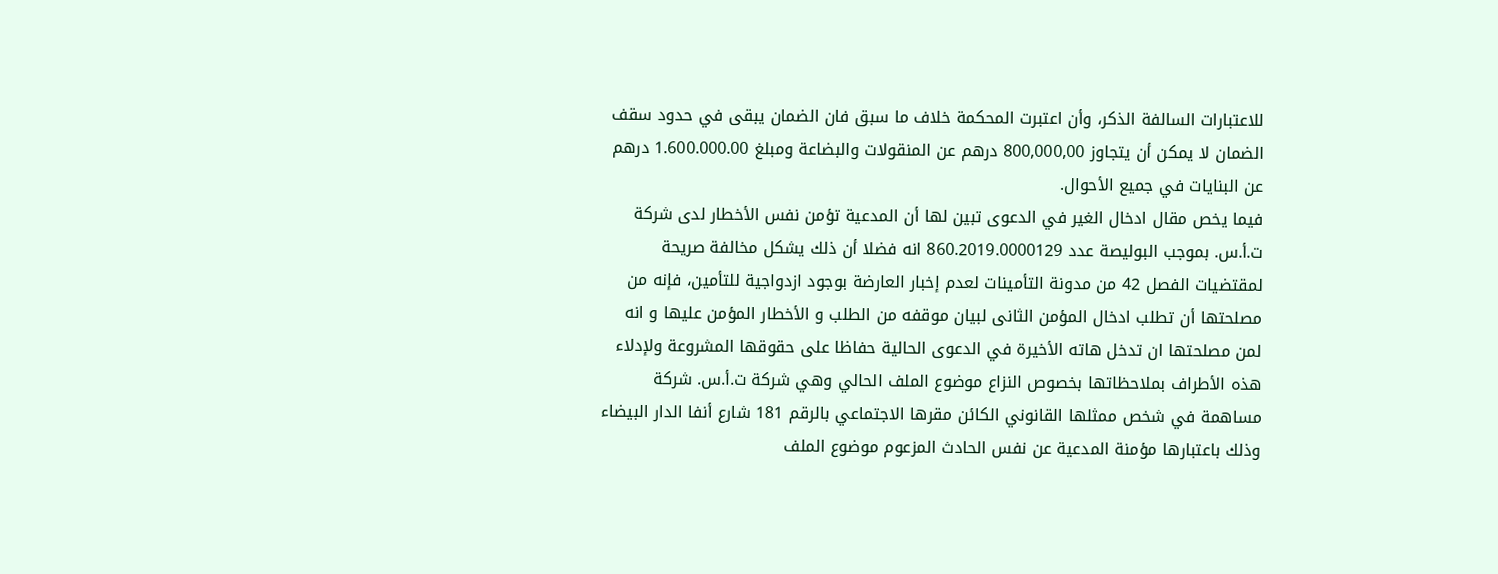للاعتبارات السالفة الذكر، وأن اعتبرت المحكمة خلاف ما سبق فان الضمان يبقى في حدود سقف الضمان لا يمكن أن يتجاوز 800,000,00 درهم عن المنقولات والبضاعة ومبلغ 1.600.000.00 درهم عن البنايات في جميع الأحوال.
فيما يخص مقال ادخال الغير في الدعوى تبين لها أن المدعية تؤمن نفس الأخطار لدى شركة ت.أ.س. بموجب البوليصة عدد 860.2019.0000129 انه فضلا أن ذلك يشكل مخالفة صريحة لمقتضيات الفصل 42 من مدونة التأمينات لعدم إخبار العارضة بوجود ازدواجية للتأمين، فإنه من مصلحتها أن تطلب ادخال المؤمن الثانى لبيان موقفه من الطلب و الأخطار المؤمن عليها و انه لمن مصلحتها ان تدخل هاته الأخيرة في الدعوى الحالية حفاظا على حقوقها المشروعة ولإدلاء هذه الأطراف بملاحظاتها بخصوص النزاع موضوع الملف الحالي وهي شركة ت.أ.س. شركة مساهمة في شخص ممثلها القانوني الكائن مقرها الاجتماعي بالرقم 181 شارع أنفا الدار البيضاء وذلك باعتبارها مؤمنة المدعية عن نفس الحادث المزعوم موضوع الملف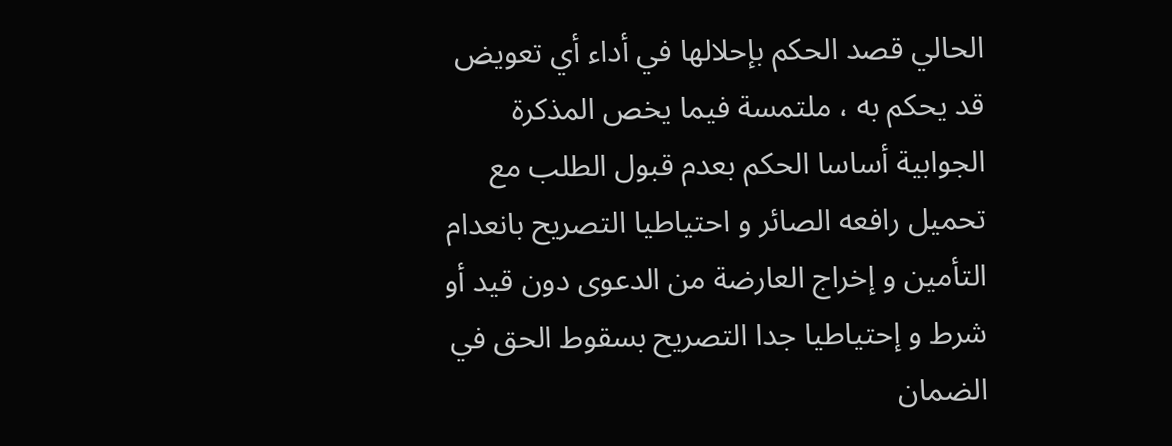الحالي قصد الحكم بإحلالها في أداء أي تعويض قد يحكم به ، ملتمسة فيما يخص المذكرة الجوابية أساسا الحكم بعدم قبول الطلب مع تحميل رافعه الصائر و احتياطيا التصريح بانعدام التأمين و إخراج العارضة من الدعوى دون قيد أو شرط و إحتياطيا جدا التصريح بسقوط الحق في الضمان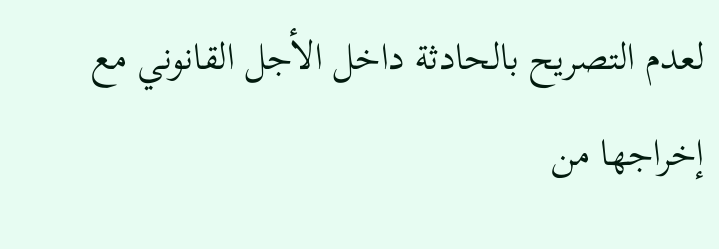لعدم التصريح بالحادثة داخل الأجل القانوني مع إخراجها من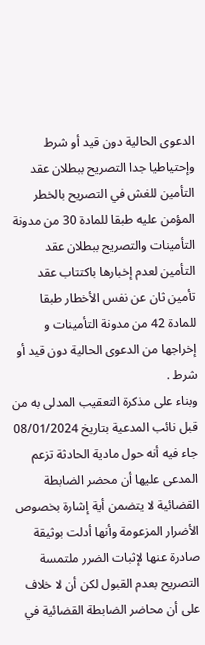الدعوى الحالية دون قيد أو شرط وإحتياطيا جدا التصريح ببطلان عقد التأمين للغش في التصريح بالخطر المؤمن عليه طبقا للمادة 30 من مدونة التأمينات والتصريح ببطلان عقد التأمين لعدم إخبارها باكتتاب عقد تأمين ثان عن نفس الأخطار طبقا للمادة 42 من مدونة التأمينات و إخراجها من الدعوى الحالية دون قيد أو شرط .
وبناء على مذكرة التعقيب المدلى به من قبل نائب المدعية بتاريخ 08/01/2024 جاء فيه أنه حول مادية الحادثة تزعم المدعى عليها أن محضر الضابطة القضائية لا يتضمن أية إشارة بخصوص الأضرار المزعومة وأنها أدلت بوثيقة صادرة عنها لإثبات الضرر ملتمسة التصريح بعدم القبول لكن أن لا خلاف على أن محاضر الضابطة القضائية في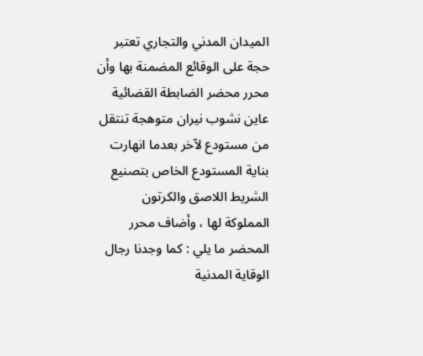الميدان المدني والتجاري تعتبر حجة على الوقائع المضمنة بها وأن محرر محضر الضابطة القضائية عاين نشوب نيران متوهجة تنتقل من مستودع لآخر بعدما انهارت بناية المستودع الخاص بتصنيع الشريط اللاصق والكرتون المملوكة لها ، وأضاف محرر المحضر ما يلي : كما وجدنا رجال الوقاية المدنية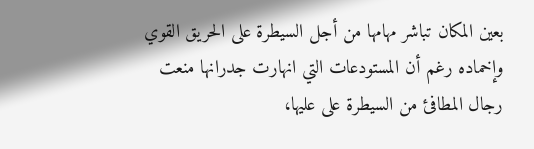بعين المكان تباشر مهامها من أجل السيطرة على الحريق القوي وإخماده رغم أن المستودعات التي انهارت جدرانها منعت رجال المطافئ من السيطرة على عليها،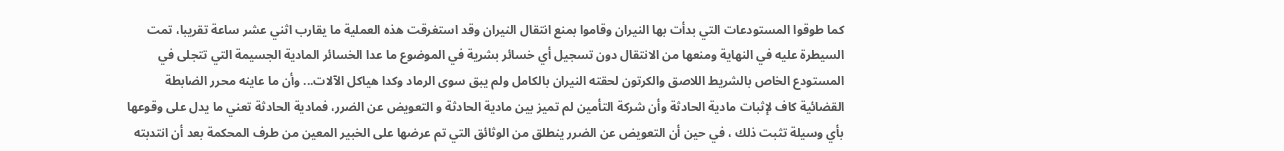كما طوقوا المستودعات التي بدأت بها النيران وقاموا بمنع انتقال النيران وقد استغرقت هذه العملية ما يقارب اثني عشر ساعة تقريبا، تمت السيطرة عليه في النهاية ومنعها من الانتقال دون تسجيل أي خسائر بشرية في الموضوع ما عدا الخسائر المادية الجسيمة التي تتجلى في المستودع الخاص بالشريط اللاصق والكرتون لحقته النيران بالكامل ولم يبق سوى الرماد وكدا هياكل الآلات... وأن ما عاينه محرر الضابطة القضائية كاف لإثبات مادية الحادثة وأن شركة التأمين لم تميز بين مادية الحادثة و التعويض عن الضرر، فمادية الحادثة تعني ما يدل على وقوعها بأي وسيلة تثبت ذلك ، في حين أن التعويض عن الضرر ينطلق من الوثائق التي تم عرضها على الخبير المعين من طرف المحكمة بعد أن انتدبته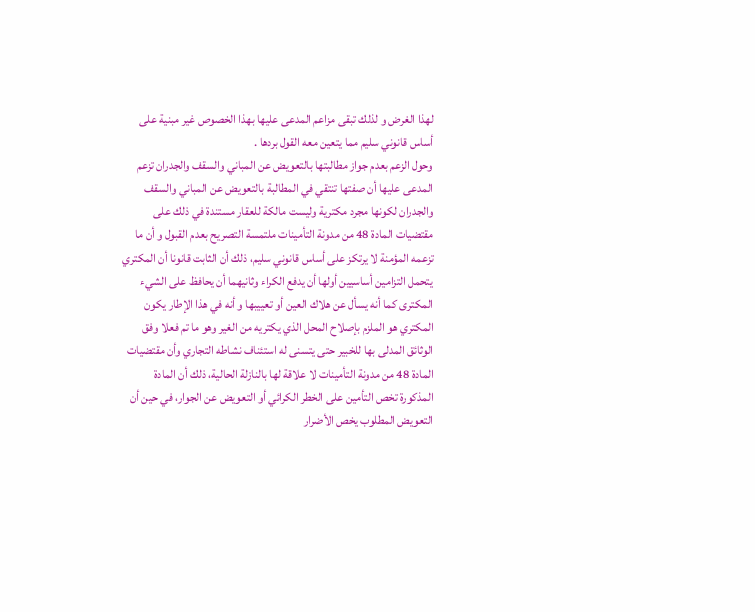لهذا الغرض و لذلك تبقى مزاعم المدعى عليها بهذا الخصوص غير مبنية على أساس قانوني سليم مما يتعين معه القول بردها .
وحول الزعم بعدم جواز مطالبتها بالتعويض عن المباني والسقف والجدران تزعم المدعى عليها أن صفتها تنتقي في المطالبة بالتعويض عن المباني والسقف والجدران لكونها مجرد مكترية وليست مالكة للعقار مستندة في ذلك على مقتضيات المادة 48 من مدونة التأمينات ملتمسة التصريح بعدم القبول و أن ما تزعمه المؤمنة لا يرتكز على أساس قانوني سليم، ذلك أن الثابت قانونا أن المكتري يتحمل التزامين أساسيين أولها أن يدفع الكراء وثانيهما أن يحافظ على الشيء المكترى كما أنه يسأل عن هلاك العين أو تعييبها و أنه في هذا الإطار يكون المكتري هو الملزم بإصلاح المحل الذي يكتريه من الغير وهو ما تم فعلا وفق الوثائق المدلى بها للخبير حتى يتسنى له استئناف نشاطه التجاري وأن مقتضيات المادة 48 من مدونة التأمينات لا علاقة لها بالنازلة الحالية، ذلك أن المادة المذكورة تخص التأمين على الخطر الكرائي أو التعويض عن الجوار، في حين أن التعويض المطلوب يخص الأضرار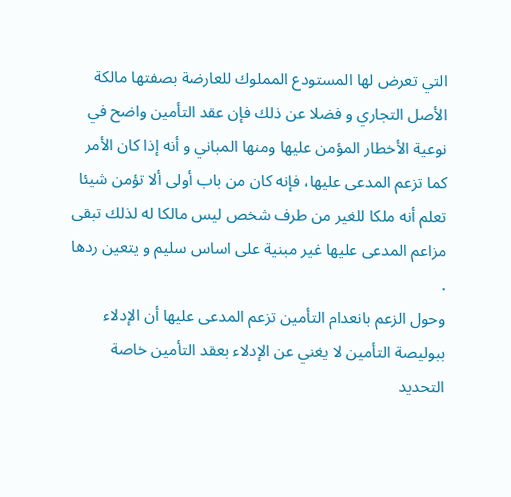التي تعرض لها المستودع المملوك للعارضة بصفتها مالكة الأصل التجاري و فضلا عن ذلك فإن عقد التأمين واضح في نوعية الأخطار المؤمن عليها ومنها المباني و أنه إذا كان الأمر كما تزعم المدعى عليها، فإنه كان من باب أولى ألا تؤمن شيئا تعلم أنه ملكا للغير من طرف شخص ليس مالكا له لذلك تبقى مزاعم المدعى عليها غير مبنية على اساس سليم و يتعين ردها .
وحول الزعم بانعدام التأمين تزعم المدعى عليها أن الإدلاء ببوليصة التأمين لا يغني عن الإدلاء بعقد التأمين خاصة التحديد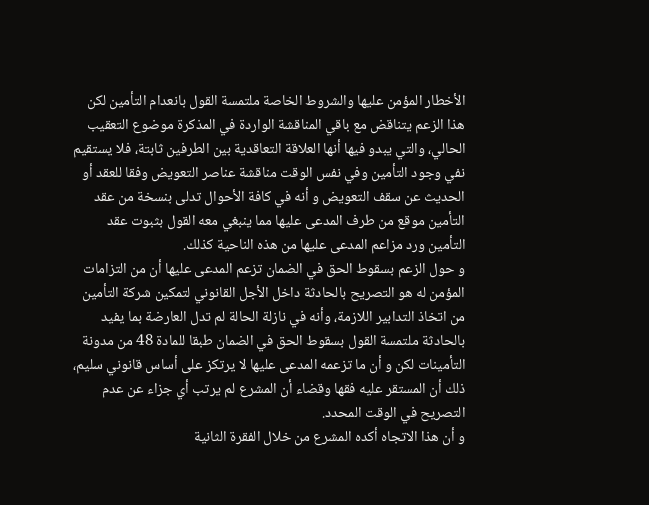الأخطار المؤمن عليها والشروط الخاصة ملتمسة القول بانعدام التأمين لكن هذا الزعم يتناقض مع باقي المناقشة الواردة في المذكرة موضوع التعقيب الحالي، والتي يبدو فيها أنها العلاقة التعاقدية بين الطرفين ثابتة، فلا يستقيم نفي وجود التأمين وفي نفس الوقت مناقشة عناصر التعويض وفقا للعقد أو الحديث عن سقف التعويض و أنه في كافة الأحوال تدلى بنسخة من عقد التأمين موقع من طرف المدعى عليها مما ينبغي معه القول بثبوت عقد التأمين ورد مزاعم المدعى عليها من هذه الناحية كذلك.
و حول الزعم بسقوط الحق في الضمان تزعم المدعى عليها أن من التزامات المؤمن له هو التصريح بالحادثة داخل الأجل القانوني لتمكين شركة التأمين من اتخاذ التدابير اللازمة، وأنه في نازلة الحالة لم تدل العارضة بما يفيد بالحادثة ملتمسة القول بسقوط الحق في الضمان طبقا للمادة 48 من مدونة التأمينات لكن و أن ما تزعمه المدعى عليها لا يرتكز على أساس قانوني سليم، ذلك أن المستقر عليه فقها وقضاء أن المشرع لم يرتب أي جزاء عن عدم التصريح في الوقت المحدد.
و أن هذا الاتجاه أكده المشرع من خلال الفقرة الثانية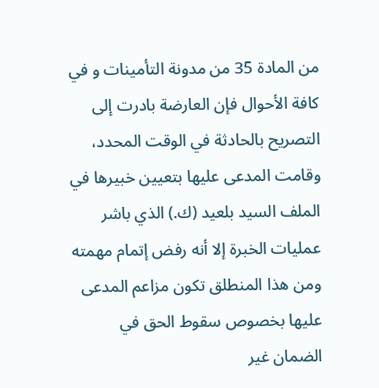من المادة 35 من مدونة التأمينات و في كافة الأحوال فإن العارضة بادرت إلى التصريح بالحادثة في الوقت المحدد، وقامت المدعى عليها بتعيين خبيرها في الملف السيد بلعيد (ك.) الذي باشر عمليات الخبرة إلا أنه رفض إتمام مهمته ومن هذا المنطلق تكون مزاعم المدعى عليها بخصوص سقوط الحق في الضمان غير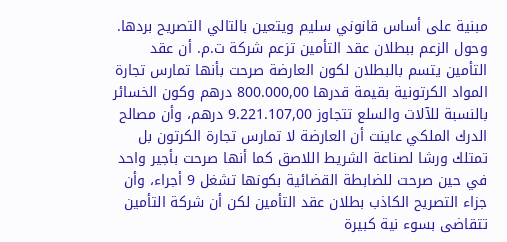مبنية على أساس قانوني سليم ويتعين بالتالي التصريح بردها.
وحول الزعم ببطلان عقد التأمين تزعم شركة ت.م. أن عقد التأمين يتسم بالبطلان لكون العارضة صرحت بأنها تمارس تجارة المواد الكرتونية بقيمة قدرها 800.000,00 درهم وكون الخسائر بالنسبة للآلات والسلع تتجاوز 9.221.107,00 درهم، وأن مصالح الدرك الملكي عاينت أن العارضة لا تمارس تجارة الكرتون بل تمتلك ورشا لصناعة الشريط اللاصق كما أنها صرحت بأجير واحد في حين صرحت للضابطة القضائية بكونها تشغل 9 أجراء، وأن جزاء التصريح الكاذب بطلان عقد التأمين لكن أن شركة التأمين تتقاضى بسوء نية كبيرة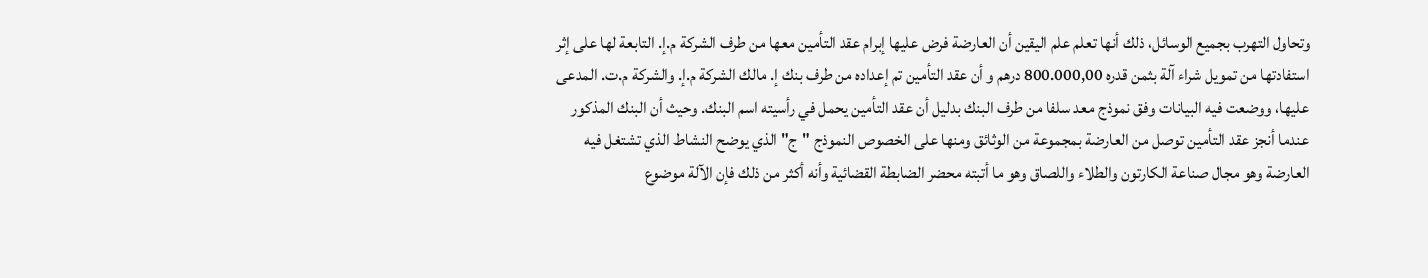وتحاول التهرب بجميع الوسائل، ذلك أنها تعلم علم اليقين أن العارضة فرض عليها إبرام عقد التأمين معها من طرف الشركة م.إ. التابعة لها على إثر استفادتها من تمويل شراء آلة بثمن قدره 800.000,00 درهم و أن عقد التأمين تم إعداده من طرف بنك إ. مالك الشركة م.إ. والشركة م.ت. المدعى عليها، ووضعت فيه البيانات وفق نموذج معد سلفا من طرف البنك بدليل أن عقد التأمين يحمل في رأسيته اسم البنك. وحيث أن البنك المذكور عندما أنجز عقد التأمين توصل من العارضة بمجموعة من الوثائق ومنها على الخصوص النموذج "ج" الذي يوضح النشاط الذي تشتغل فيه العارضة وهو مجال صناعة الكارتون والطلاء واللصاق وهو ما أتبته محضر الضابطة القضائية وأنه أكثر من ذلك فإن الآلة موضوع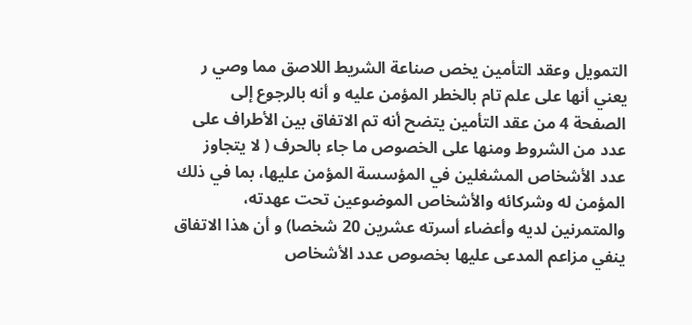التمويل وعقد التأمين يخص صناعة الشريط اللاصق مما وصي ر يعني أنها على علم تام بالخطر المؤمن عليه و أنه بالرجوع إلى الصفحة 4 من عقد التأمين يتضح أنه تم الاتفاق بين الأطراف على عدد من الشروط ومنها على الخصوص ما جاء بالحرف ( لا يتجاوز عدد الأشخاص المشغلين في المؤسسة المؤمن عليها، بما في ذلك المؤمن له وشركائه والأشخاص الموضوعين تحت عهدته، والمتمرنين لديه وأعضاء أسرته عشرين 20 شخصا) و أن هذا الاتفاق ينفي مزاعم المدعى عليها بخصوص عدد الأشخاص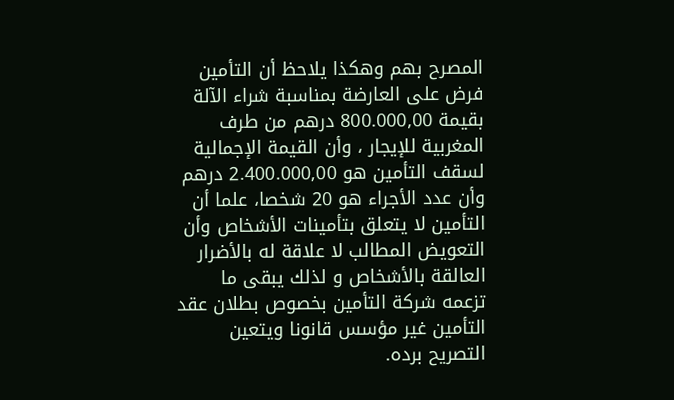المصرح بهم وهكذا يلاحظ أن التأمين فرض على العارضة بمناسبة شراء الآلة بقيمة 800.000,00 درهم من طرف المغربية للإيجار ، وأن القيمة الإجمالية لسقف التأمين هو 2.400.000,00 درهم وأن عدد الأجراء هو 20 شخصا، علما أن التأمين لا يتعلق بتأمينات الأشخاص وأن التعويض المطالب لا علاقة له بالأضرار العالقة بالأشخاص و لذلك يبقى ما تزعمه شركة التأمين بخصوص بطلان عقد التأمين غير مؤسس قانونا ويتعين التصريح برده.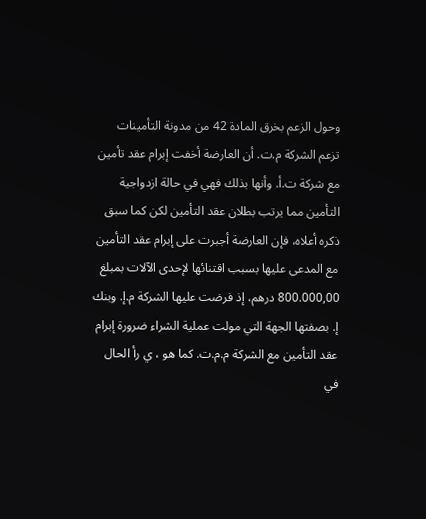وحول الزعم بخرق المادة 42 من مدونة التأمينات تزعم الشركة م.ت. أن العارضة أخفت إبرام عقد تأمين مع شركة ت.أ. وأنها بذلك فهي في حالة ازدواجية التأمين مما يرتب بطلان عقد التأمين لكن كما سبق ذكره أعلاه، فإن العارضة أجبرت على إبرام عقد التأمين مع المدعى عليها بسبب اقتنائها لإحدى الآلات بمبلغ 800.000,00 درهم، إذ فرضت عليها الشركة م.إ. وبنك إ. بصفتها الجهة التي مولت عملية الشراء ضرورة إبرام عقد التأمين مع الشركة م.م.ت. كما هو ، ي رأ الحال في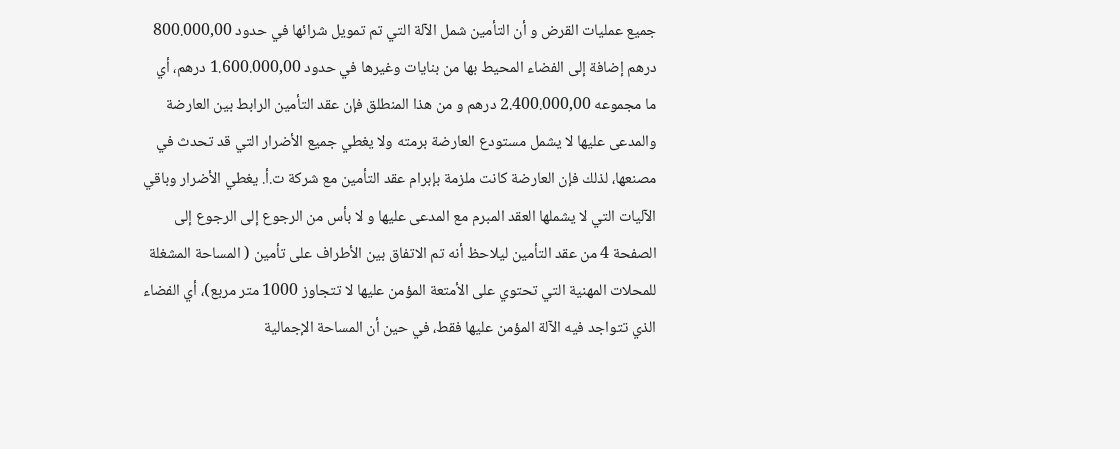جميع عمليات القرض و أن التأمين شمل الآلة التي تم تمويل شرائها في حدود 800.000,00 درهم إضافة إلى الفضاء المحيط بها من بنايات وغيرها في حدود 1.600.000,00 درهم، أي ما مجموعه 2.400.000,00 درهم و من هذا المنطلق فإن عقد التأمين الرابط بين العارضة والمدعى عليها لا يشمل مستودع العارضة برمته ولا يغطي جميع الأضرار التي قد تحدث في مصنعها، لذلك فإن العارضة كانت ملزمة بإبرام عقد التأمين مع شركة ت.أ. يغطي الأضرار وباقي الآليات التي لا يشملها العقد المبرم مع المدعى عليها و لا بأس من الرجوع إلى الرجوع إلى الصفحة 4 من عقد التأمين ليلاحظ أنه تم الاتفاق بين الأطراف على تأمين ( المساحة المشغلة للمحلات المهنية التي تحتوي على الأمتعة المؤمن عليها لا تتجاوز 1000 متر مربع)، أي الفضاء الذي تتواجد فيه الآلة المؤمن عليها فقط، في حين أن المساحة الإجمالية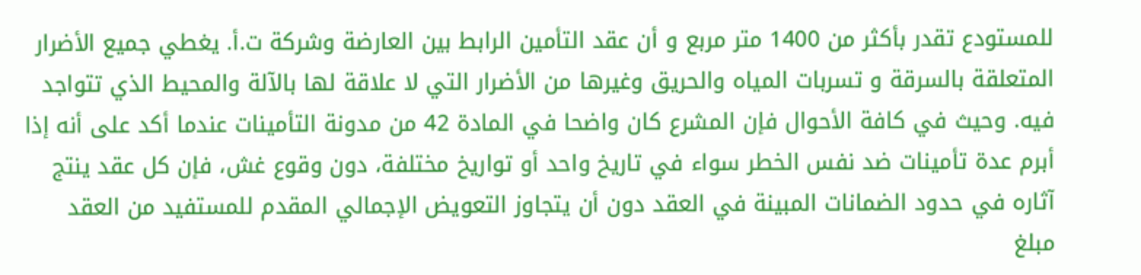للمستودع تقدر بأكثر من 1400 متر مربع و أن عقد التأمين الرابط بين العارضة وشركة ت.أ. يغطي جميع الأضرار المتعلقة بالسرقة و تسربات المياه والحريق وغيرها من الأضرار التي لا علاقة لها بالآلة والمحيط الذي تتواجد فيه. وحيث في كافة الأحوال فإن المشرع كان واضحا في المادة 42 من مدونة التأمينات عندما أكد على أنه إذا أبرم عدة تأمينات ضد نفس الخطر سواء في تاريخ واحد أو تواريخ مختلفة، دون وقوع غش، فإن كل عقد ينتج آثاره في حدود الضمانات المبينة في العقد دون أن يتجاوز التعويض الإجمالي المقدم للمستفيد من العقد مبلغ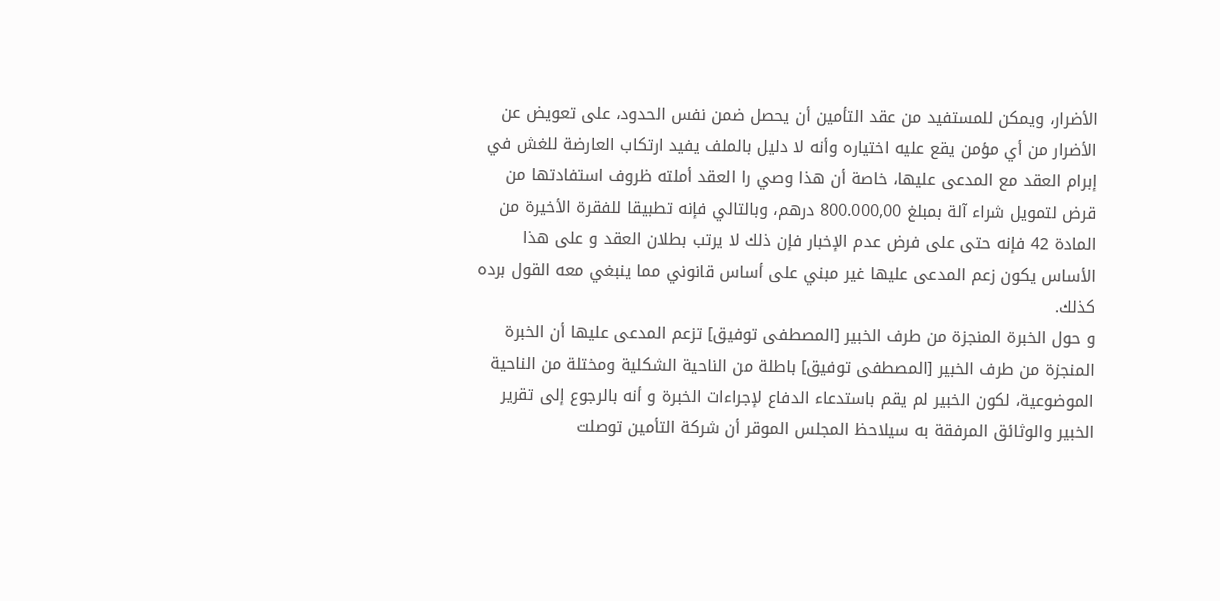الأضرار، ويمكن للمستفيد من عقد التأمين أن يحصل ضمن نفس الحدود، على تعويض عن الأضرار من أي مؤمن يقع عليه اختياره وأنه لا دليل بالملف يفيد ارتكاب العارضة للغش في إبرام العقد مع المدعى عليها، خاصة أن هذا وصي را العقد أملته ظروف استفادتها من قرض لتمويل شراء آلة بمبلغ 800.000,00 درهم، وبالتالي فإنه تطبيقا للفقرة الأخيرة من المادة 42 فإنه حتى على فرض عدم الإخبار فإن ذلك لا يرتب بطلان العقد و على هذا الأساس يكون زعم المدعى عليها غير مبني على أساس قانوني مما ينبغي معه القول برده كذلك.
و حول الخبرة المنجزة من طرف الخبير [المصطفى توفيق] تزعم المدعى عليها أن الخبرة المنجزة من طرف الخبير [المصطفى توفيق] باطلة من الناحية الشكلية ومختلة من الناحية الموضوعية، لكون الخبير لم يقم باستدعاء الدفاع لإجراءات الخبرة و أنه بالرجوع إلى تقرير الخبير والوثائق المرفقة به سيلاحظ المجلس الموقر أن شركة التأمين توصلت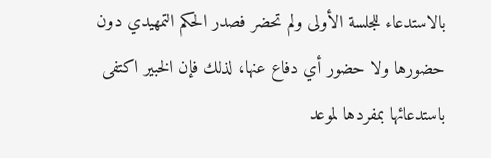بالاستدعاء للجلسة الأولى ولم تحضر فصدر الحكم التمهيدي دون حضورها ولا حضور أي دفاع عنها، لذلك فإن الخبير اكتفى باستدعائها بمفردها لموعد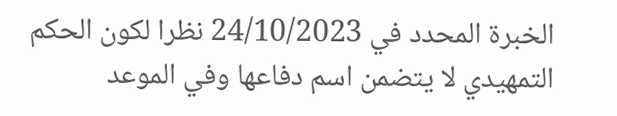الخبرة المحدد في 24/10/2023 نظرا لكون الحكم التمهيدي لا يتضمن اسم دفاعها وفي الموعد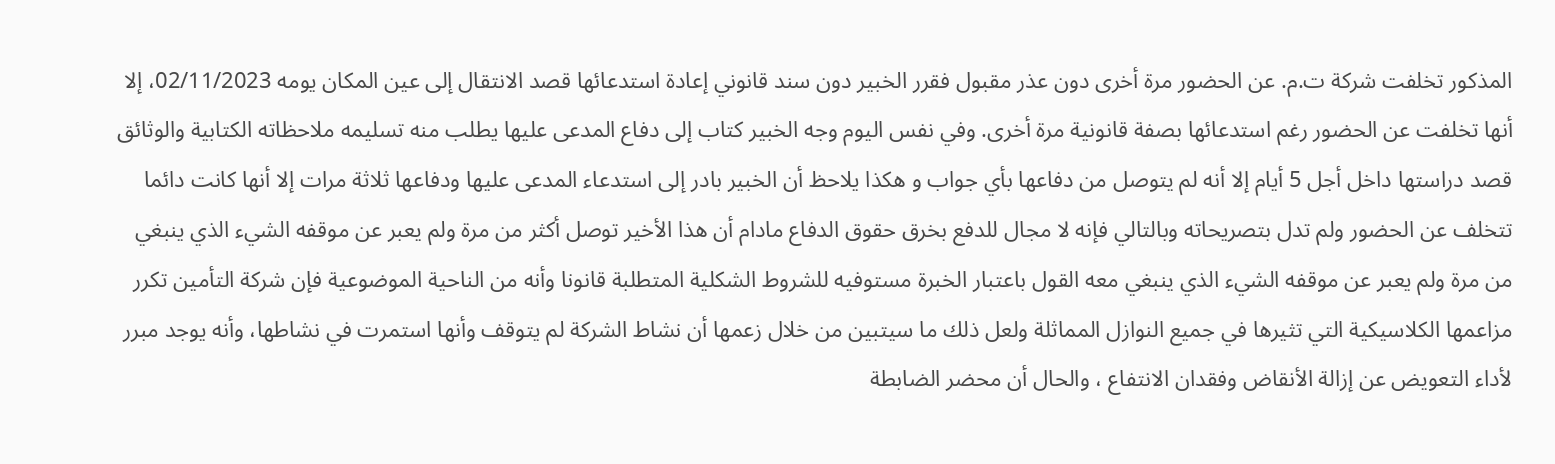المذكور تخلفت شركة ت.م. عن الحضور مرة أخرى دون عذر مقبول فقرر الخبير دون سند قانوني إعادة استدعائها قصد الانتقال إلى عين المكان يومه 02/11/2023، إلا أنها تخلفت عن الحضور رغم استدعائها بصفة قانونية مرة أخرى. وفي نفس اليوم وجه الخبير كتاب إلى دفاع المدعى عليها يطلب منه تسليمه ملاحظاته الكتابية والوثائق قصد دراستها داخل أجل 5 أيام إلا أنه لم يتوصل من دفاعها بأي جواب و هكذا يلاحظ أن الخبير بادر إلى استدعاء المدعى عليها ودفاعها ثلاثة مرات إلا أنها كانت دائما تتخلف عن الحضور ولم تدل بتصريحاته وبالتالي فإنه لا مجال للدفع بخرق حقوق الدفاع مادام أن هذا الأخير توصل أكثر من مرة ولم يعبر عن موقفه الشيء الذي ينبغي من مرة ولم يعبر عن موقفه الشيء الذي ينبغي معه القول باعتبار الخبرة مستوفيه للشروط الشكلية المتطلبة قانونا وأنه من الناحية الموضوعية فإن شركة التأمين تكرر مزاعمها الكلاسيكية التي تثيرها في جميع النوازل المماثلة ولعل ذلك ما سيتبين من خلال زعمها أن نشاط الشركة لم يتوقف وأنها استمرت في نشاطها، وأنه يوجد مبرر لأداء التعويض عن إزالة الأنقاض وفقدان الانتفاع ، والحال أن محضر الضابطة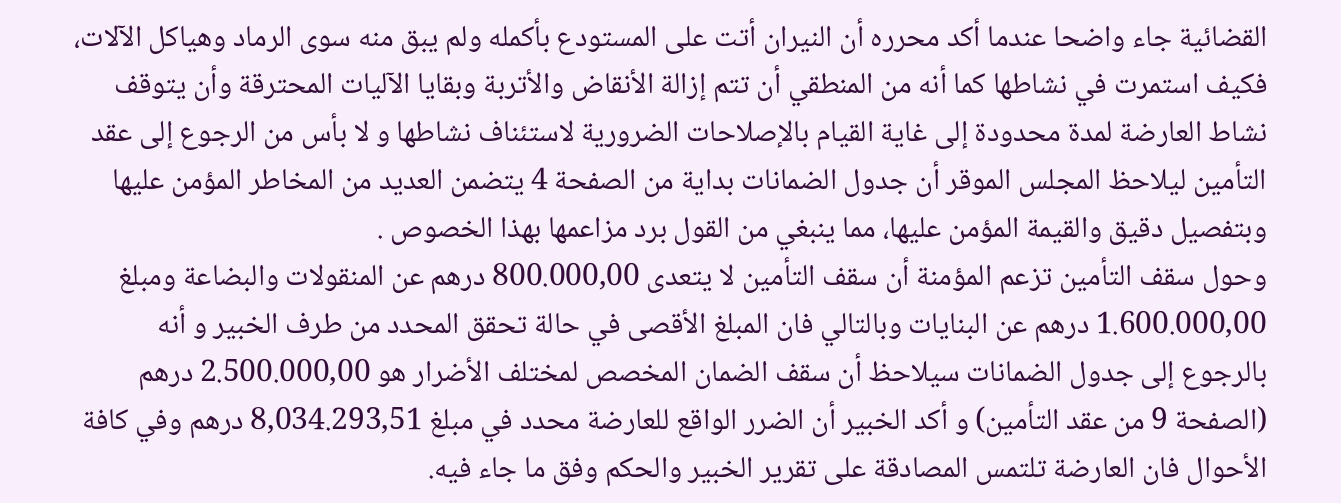القضائية جاء واضحا عندما أكد محرره أن النيران أتت على المستودع بأكمله ولم يبق منه سوى الرماد وهياكل الآلات، فكيف استمرت في نشاطها كما أنه من المنطقي أن تتم إزالة الأنقاض والأتربة وبقايا الآليات المحترقة وأن يتوقف نشاط العارضة لمدة محدودة إلى غاية القيام بالإصلاحات الضرورية لاستئناف نشاطها و لا بأس من الرجوع إلى عقد التأمين ليلاحظ المجلس الموقر أن جدول الضمانات بداية من الصفحة 4 يتضمن العديد من المخاطر المؤمن عليها وبتفصيل دقيق والقيمة المؤمن عليها، مما ينبغي من القول برد مزاعمها بهذا الخصوص .
وحول سقف التأمين تزعم المؤمنة أن سقف التأمين لا يتعدى 800.000,00 درهم عن المنقولات والبضاعة ومبلغ 1.600.000,00 درهم عن البنايات وبالتالي فان المبلغ الأقصى في حالة تحقق المحدد من طرف الخبير و أنه بالرجوع إلى جدول الضمانات سيلاحظ أن سقف الضمان المخصص لمختلف الأضرار هو 2.500.000,00 درهم (الصفحة 9 من عقد التأمين) و أكد الخبير أن الضرر الواقع للعارضة محدد في مبلغ 8,034.293,51 درهم وفي كافة الأحوال فان العارضة تلتمس المصادقة على تقرير الخبير والحكم وفق ما جاء فيه.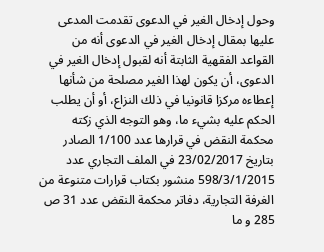وحول إدخال الغير في الدعوى تقدمت المدعى عليها بمقال إدخال الغير في الدعوى أنه من القواعد الفقهية الثابتة أنه لقبول إدخال الغير في الدعوى، أن يكون لهذا الغير مصلحة من شأنها إعطاءه مركزا قانونيا في ذلك النزاع، أو أن يطلب الحكم عليه بشيء ما، وهو التوجه الذي زكته محكمة النقض في قرارها عدد 1/100 الصادر بتاريخ 23/02/2017 في الملف التجاري عدد 598/3/1/2015 منشور بكتاب قرارات متنوعة من الغرفة التجارية، دفاتر محكمة النقض عدد 31 ص 285 و ما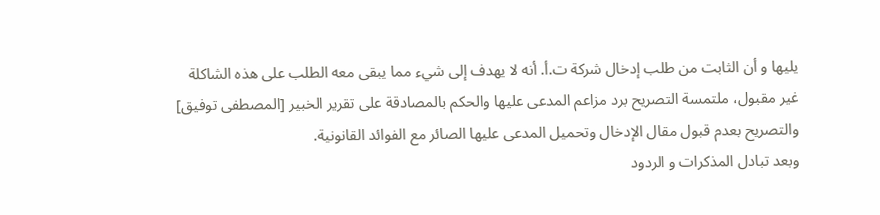يليها و أن الثابت من طلب إدخال شركة ت.أ. أنه لا يهدف إلى شيء مما يبقى معه الطلب على هذه الشاكلة غير مقبول، ملتمسة التصريح برد مزاعم المدعى عليها والحكم بالمصادقة على تقرير الخبير [المصطفى توفيق] والتصريح بعدم قبول مقال الإدخال وتحميل المدعى عليها الصائر مع الفوائد القانونية.
وبعد تبادل المذكرات و الردود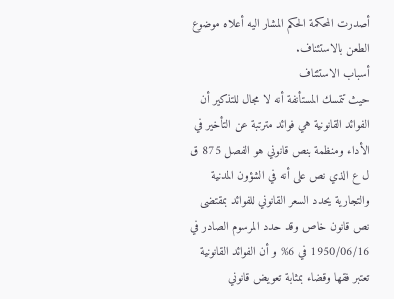أصدرت المحكمة الحكم المشار اليه أعلاه موضوع الطعن بالاستئناف.
أسباب الاستئناف
حيث تتمسك المستأنفة أنه لا مجال للتذكير أن الفوائد القانونية هي فوائد مترتبة عن التأخير في الأداء ومنظمة بنص قانوني هو الفصل 875 ق ل ع الذي نص على أنه في الشؤون المدنية والتجارية يحدد السعر القانوني للفوائد بمقتضى نص قانون خاص وقد حدد المرسوم الصادر في 1950/06/16 في 6% و أن الفوائد القانونية تعتبر فقها وقضاء بمثابة تعويض قانوني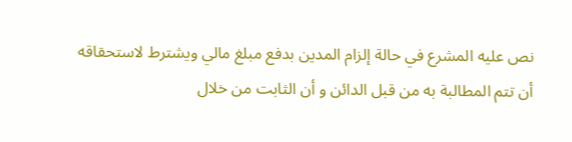نص عليه المشرع في حالة إلزام المدين بدفع مبلغ مالي ويشترط لاستحقاقه أن تتم المطالبة به من قبل الدائن و أن الثابت من خلال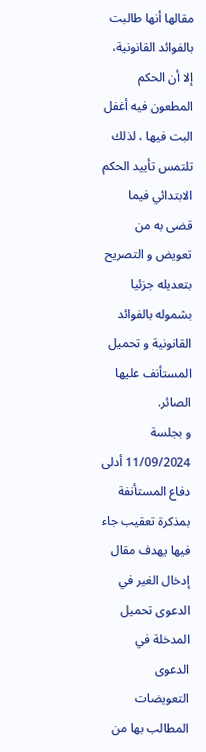مقالها أنها طالبت بالفوائد القانونية، إلا أن الحكم المطعون فيه أغفل البت فيها ، لذلك تلتمس تأييد الحكم الابتدائي فيما قضى به من تعويض و التصريح بتعديله جزئيا بشموله بالفوائد القانونية و تحميل المستأنف عليها الصائر.
و بجلسة 11/09/2024 أدلى دفاع المستأنفة بمذكرة تعقيب جاء فيها يهدف مقال إدخال الغير في الدعوى تحميل المدخلة في الدعوى التعويضات المطالب بها من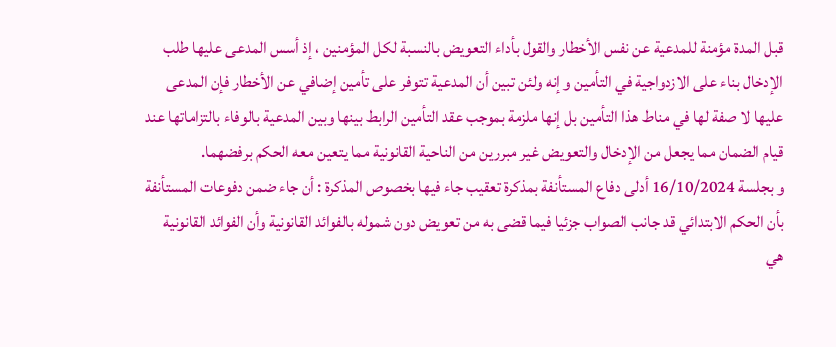قبل المدة مؤمنة للمدعية عن نفس الأخطار والقول بأداء التعويض بالنسبة لكل المؤمنين ، إذ أسس المدعى عليها طلب الإدخال بناء على الازدواجية في التأمين و إنه ولئن تبين أن المدعية تتوفر على تأمين إضافي عن الأخطار فإن المدعى عليها لا صفة لها في مناط هذا التأمين بل إنها ملزمة بموجب عقد التأمين الرابط بينها وبين المدعية بالوفاء بالتزاماتها عند قيام الضمان مما يجعل من الإدخال والتعويض غير مبررين من الناحية القانونية مما يتعين معه الحكم برفضهما.
و بجلسة 16/10/2024 أدلى دفاع المستأنفة بمذكرة تعقيب جاء فيها بخصوص المذكرة : أن جاء ضمن دفوعات المستأنفة بأن الحكم الابتدائي قد جانب الصواب جزئيا فيما قضی به من تعويض دون شموله بالفوائد القانونية وأن الفوائد القانونية هي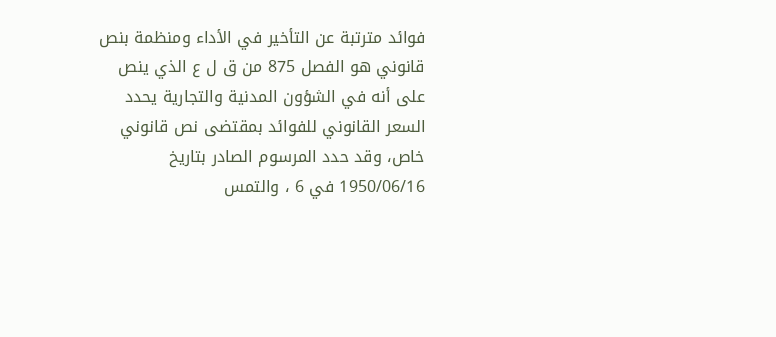فوائد مترتبة عن التأخير في الأداء ومنظمة بنص قانوني هو الفصل 875 من ق ل ع الذي ينص على أنه في الشؤون المدنية والتجارية يحدد السعر القانوني للفوائد بمقتضى نص قانوني خاص، وقد حدد المرسوم الصادر بتاريخ 1950/06/16 في 6 ، والتمس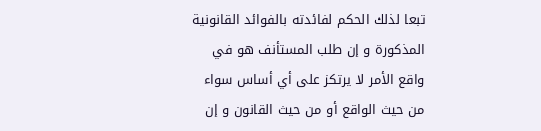تبعا لذلك الحكم لفائدته بالفوائد القانونية المذكورة و إن طلب المستأنف هو في واقع الأمر لا يرتكز على أي أساس سواء من حيث الواقع أو من حيث القانون و إن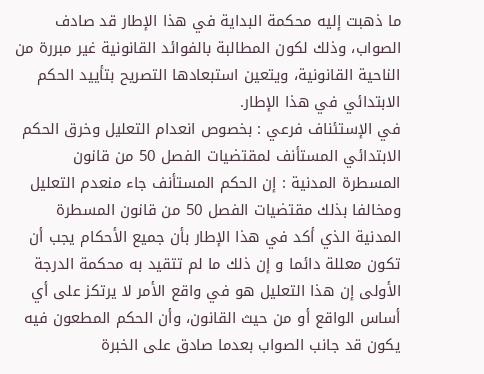ما ذهبت إليه محكمة البداية في هذا الإطار قد صادف الصواب، وذلك لكون المطالبة بالفوائد القانونية غير مبررة من الناحية القانونية، ويتعين استبعادها التصريح بتأييد الحكم الابتدائي في هذا الإطار.
في الإستئناف فرعي : بخصوص انعدام التعليل وخرق الحكم الابتدائي المستأنف لمقتضيات الفصل 50 من قانون المسطرة المدنية : إن الحكم المستأنف جاء منعدم التعليل ومخالفا بذلك مقتضيات الفصل 50 من قانون المسطرة المدنية الذي أكد في هذا الإطار بأن جميع الأحكام يجب أن تكون معللة دائما و إن ذلك ما لم تتقيد به محكمة الدرجة الأولى إن هذا التعليل هو في واقع الأمر لا يرتكز على أي أساس الواقع أو من حيث القانون، وأن الحكم المطعون فيه يكون قد جانب الصواب بعدما صادق على الخبرة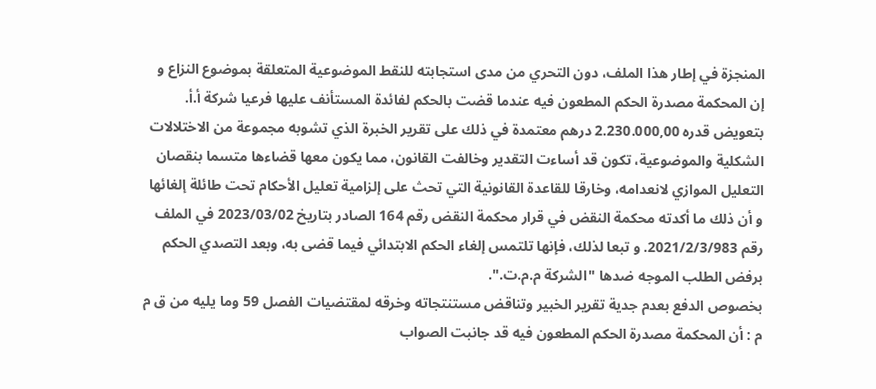المنجزة في إطار هذا الملف، دون التحري من مدى استجابته للنقط الموضوعية المتعلقة بموضوع النزاع و إن المحكمة مصدرة الحكم المطعون فيه عندما قضت بالحكم لفائدة المستأنف عليها فرعيا شركة أ.أ. بتعويض قدره 2.230.000,00 درهم معتمدة في ذلك على تقرير الخبرة الذي تشوبه مجموعة من الاختلالات الشكلية والموضوعية، تكون قد أساءت التقدير وخالفت القانون، مما يكون معها قضاءها متسما بنقصان التعليل الموازي لانعدامه، وخارقا للقاعدة القانونية التي تحث على إلزامية تعليل الأحكام تحت طائلة إلغائها و أن ذلك ما أكدته محكمة النقض في قرار محكمة النقض رقم 164 الصادر بتاريخ 2023/03/02 في الملف رقم 2021/2/3/983. و تبعا لذلك، فإنها تلتمس إلغاء الحكم الابتدائي فيما قضى به، وبعد التصدي الحكم برفض الطلب الموجه ضدها "الشركة م.م.ت.".
بخصوص الدفع بعدم جدية تقرير الخبير وتناقض مستنتجاته وخرقه لمقتضيات الفصل 59 وما يليه من ق م م : أن المحكمة مصدرة الحكم المطعون فيه قد جانبت الصواب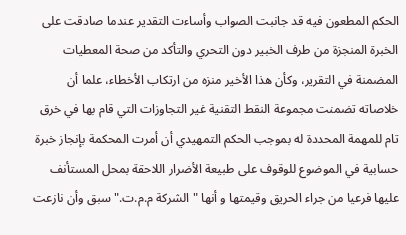الحكم المطعون فيه قد جانبت الصواب وأساءت التقدير عندما صادقت على الخبرة المنجزة من طرف الخبير دون التحري والتأكد من صحة المعطيات المضمنة في التقرير، وكأن هذا الأخير منزه من ارتكاب الأخطاء، علما أن خلاصاته تضمنت مجموعة النقط التقنية غير التجاوزات التي قام بها في خرق تام للمهمة المحددة له بموجب الحكم التمهيدي أن أمرت المحكمة بإنجاز خبرة حسابية في الموضوع للوقوف على طبيعة الأضرار اللاحقة بمحل المستأنف عليها فرعيا من جراء الحريق وقيمتها و أنها "الشركة م.م.ت." سبق وأن نازعت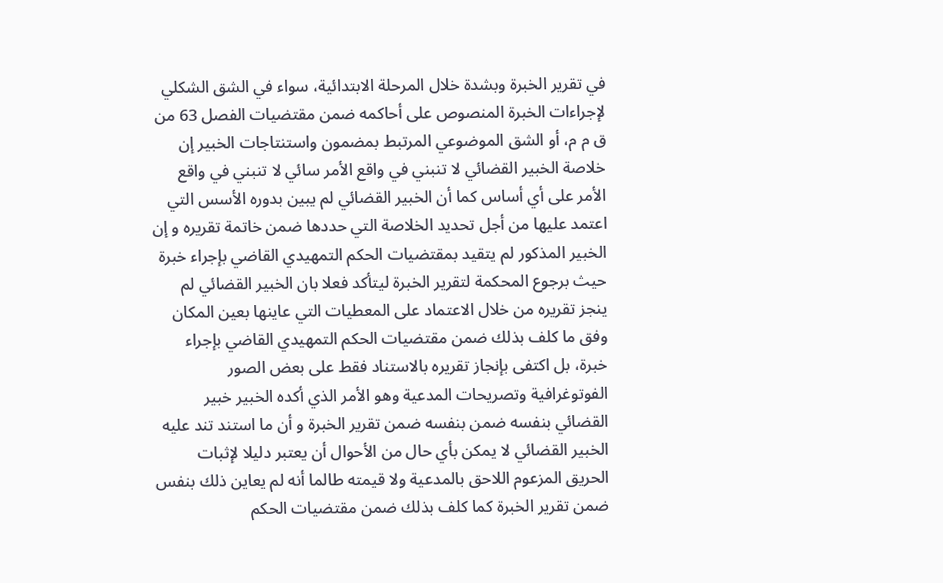في تقرير الخبرة وبشدة خلال المرحلة الابتدائية، سواء في الشق الشكلي لإجراءات الخبرة المنصوص على أحاكمه ضمن مقتضيات الفصل 63 من ق م م، أو الشق الموضوعي المرتبط بمضمون واستنتاجات الخبير إن خلاصة الخبير القضائي لا تنبني في واقع الأمر سائي لا تنبني في واقع الأمر على أي أساس كما أن الخبير القضائي لم يبين بدوره الأسس التي اعتمد عليها من أجل تحديد الخلاصة التي حددها ضمن خاتمة تقريره و إن الخبير المذكور لم يتقيد بمقتضيات الحكم التمهيدي القاضي بإجراء خبرة حيث برجوع المحكمة لتقرير الخبرة ليتأكد فعلا بان الخبير القضائي لم ينجز تقريره من خلال الاعتماد على المعطيات التي عاينها بعين المكان وفق ما كلف بذلك ضمن مقتضيات الحكم التمهيدي القاضي بإجراء خبرة، بل اكتفى بإنجاز تقريره بالاستناد فقط على بعض الصور الفوتوغرافية وتصريحات المدعية وهو الأمر الذي أكده الخبير خبير القضائي بنفسه ضمن بنفسه ضمن تقرير الخبرة و أن ما استند تند عليه الخبير القضائي لا يمكن بأي حال من الأحوال أن يعتبر دليلا لإثبات الحريق المزعوم اللاحق بالمدعية ولا قيمته طالما أنه لم يعاين ذلك بنفس ضمن تقرير الخبرة كما كلف بذلك ضمن مقتضيات الحكم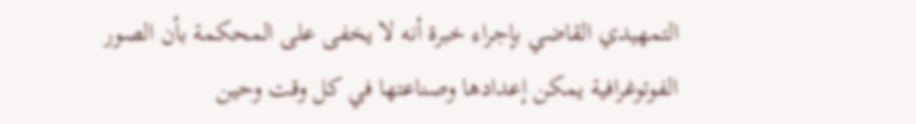التمهيدي القاضي بإجراء خبرة أنه لا يخفى على المحكمة بأن الصور الفوتوغرافية يمكن إعدادها وصناعتها في كل وقت وحين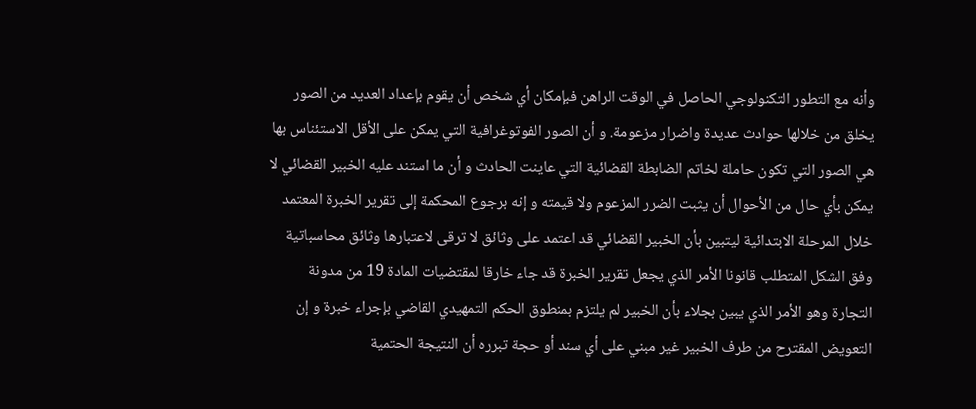وأنه مع التطور التكنولوجي الحاصل في الوقت الراهن فبإمكان أي شخص أن يقوم بإعداد العديد من الصور يخلق من خلالها حوادث عديدة واضرار مزعومة. و أن الصور الفوتوغرافية التي يمكن على الأقل الاستئناس بها هي الصور التي تكون حاملة لخاتم الضابطة القضائية التي عاينت الحادث و أن ما استند عليه الخبير القضائي لا يمكن بأي حال من الأحوال أن يثبت الضرر المزعوم ولا قيمته و إنه برجوع المحكمة إلى تقرير الخبرة المعتمد خلال المرحلة الابتدائية ليتبين بأن الخبير القضائي قد اعتمد على وثائق لا ترقى لاعتبارها وثائق محاسباتية وفق الشكل المتطلب قانونا الأمر الذي يجعل تقرير الخبرة قد جاء خارقا لمقتضيات المادة 19 من مدونة التجارة وهو الأمر الذي يبين بجلاء بأن الخبير لم يلتزم بمنطوق الحكم التمهيدي القاضي بإجراء خبرة و إن التعويض المقترح من طرف الخبير غير مبني على أي سند أو حجة تبرره أن النتيجة الحتمية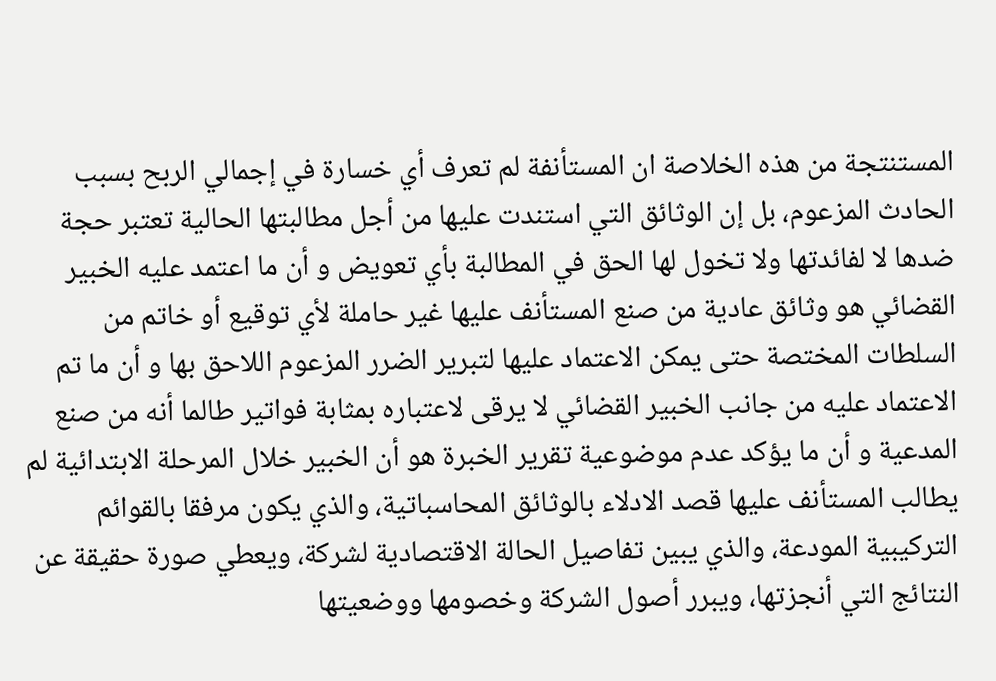المستنتجة من هذه الخلاصة ان المستأنفة لم تعرف أي خسارة في إجمالي الربح بسبب الحادث المزعوم، بل إن الوثائق التي استندت عليها من أجل مطالبتها الحالية تعتبر حجة ضدها لا لفائدتها ولا تخول لها الحق في المطالبة بأي تعويض و أن ما اعتمد عليه الخبير القضائي هو وثائق عادية من صنع المستأنف عليها غير حاملة لأي توقيع أو خاتم من السلطات المختصة حتى يمكن الاعتماد عليها لتبرير الضرر المزعوم اللاحق بها و أن ما تم الاعتماد عليه من جانب الخبير القضائي لا يرقى لاعتباره بمثابة فواتير طالما أنه من صنع المدعية و أن ما يؤكد عدم موضوعية تقرير الخبرة هو أن الخبير خلال المرحلة الابتدائية لم يطالب المستأنف عليها قصد الادلاء بالوثائق المحاسباتية، والذي يكون مرفقا بالقوائم التركيبية المودعة، والذي يبين تفاصيل الحالة الاقتصادية لشركة، ويعطي صورة حقيقة عن النتائج التي أنجزتها، ويبرر أصول الشركة وخصومها ووضعيتها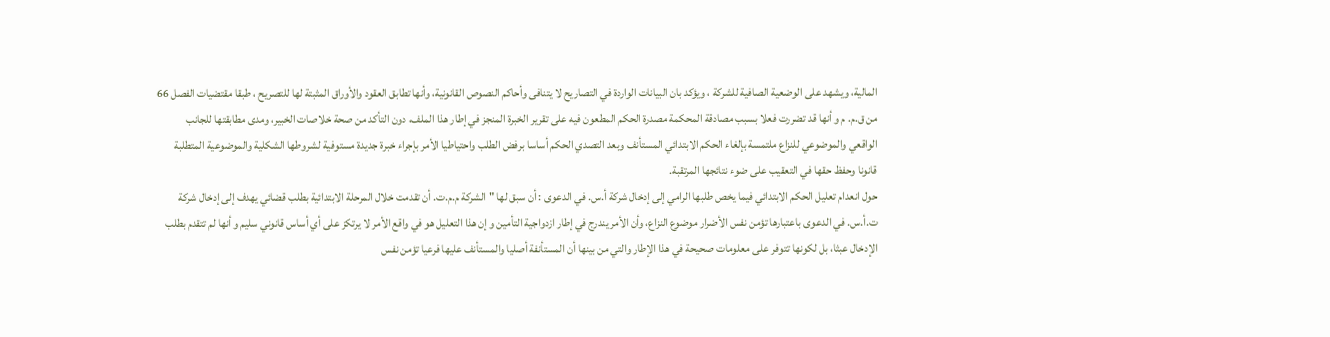المالية، ويشهد على الوضعية الصافية للشركة ، ويؤكد بان البيانات الواردة في التصاريح لا يتنافى وأحاكم النصوص القانونية، وأنها تطابق العقود والأوراق المثبتة لها للتصريح ، طبقا مقتضيات الفصل 66 من ق.م. م و أنها قد تضررت فعلا بسبب مصادقة المحكمة مصدرة الحكم المطعون فيه على تقرير الخبرة المنجز في إطار هذا الملف، دون التأكد من صحة خلاصات الخبير، ومدى مطابقتها للجانب الواقعي والموضوعي للنزاع ملتمسة بإلغاء الحكم الابتدائي المستأنف وبعد التصدي الحكم أساسا برفض الطلب واحتياطيا الأمر بإجراء خبرة جديدة مستوفية لشروطها الشكلية والموضوعية المتطلبة قانونا وحفظ حقها في التعقيب على ضوء نتائجها المرتقبة.
حول انعدام تعليل الحكم الابتدائي فيما يخص طلبها الرامي إلى إدخال شركة أ.س. في الدعوى : أن سبق لها "الشركة م.م.ت. أن تقدمت خلال المرحلة الابتدائية بطلب قضائي يهدف إلى إدخال شركة ت.أ.س. في الدعوى باعتبارها تؤمن نفس الأضرار موضوع النزاع، وأن الأمر يندرج في إطار ازدواجية التأمين و إن هذا التعليل هو في واقع الأمر لا يرتكز على أي أساس قانوني سليم و أنها لم تتقدم بطلب الإدخال عبثا، بل لكونها تتوفر على معلومات صحيحة في هذا الإطار والتي من بينها أن المستأنفة أصليا والمستأنف عليها فرعيا تؤمن نفس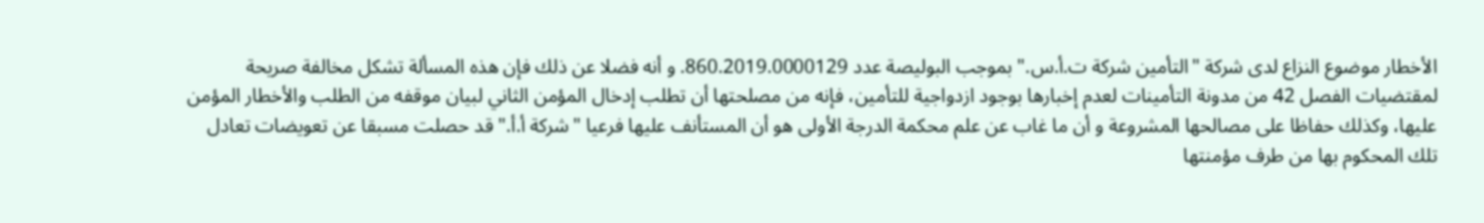الأخطار موضوع النزاع لدى شركة "التأمين شركة ت.أ.س." بموجب البوليصة عدد 860.2019.0000129. و أنه فضلا عن ذلك فإن هذه المسألة تشكل مخالفة صريحة لمقتضيات الفصل 42 من مدونة التأمينات لعدم إخبارها بوجود ازدواجية للتأمين، فإنه من مصلحتها أن تطلب إدخال المؤمن الثاني لبيان موقفه من الطلب والأخطار المؤمن عليها، وكذلك حفاظا على مصالحها المشروعة و أن ما غاب عن علم محكمة الدرجة الأولى هو أن المستأنف عليها فرعيا "شركة أ.أ." قد حصلت مسبقا عن تعويضات تعادل تلك المحكوم بها من طرف مؤمنتها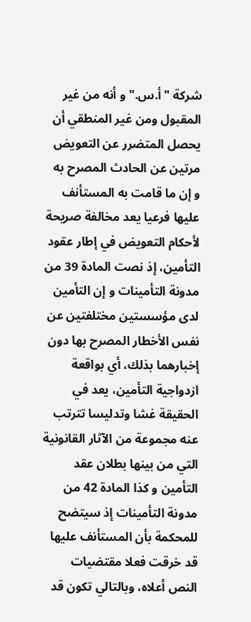شركة "أ.س." و أنه من غير المقبول ومن غير المنطقي أن يحصل المتضرر عن التعويض مرتين عن الحادث المصرح به و إن ما قامت به المستأنف عليها فرعيا يعد مخالفة صريحة لأحكام التعويض في إطار عقود التأمين، إذ نصت المادة 39 من مدونة التأمينات و إن التأمين لدى مؤسستين مختلفتين عن نفس الأخطار المصرح بها دون إخبارهما بذلك، أي بواقعة ازدواجية التأمين، يعد في الحقيقة غشا وتدليسا تترتب عنه مجموعة من الآثار القانونية التي من بينها بطلان عقد التأمين و كذا المادة 42 من مدونة التأمينات إذ سيتضح للمحكمة بأن المستأنف عليها قد خرقت فعلا مقتضيات النص أعلاه، وبالتالي تكون قد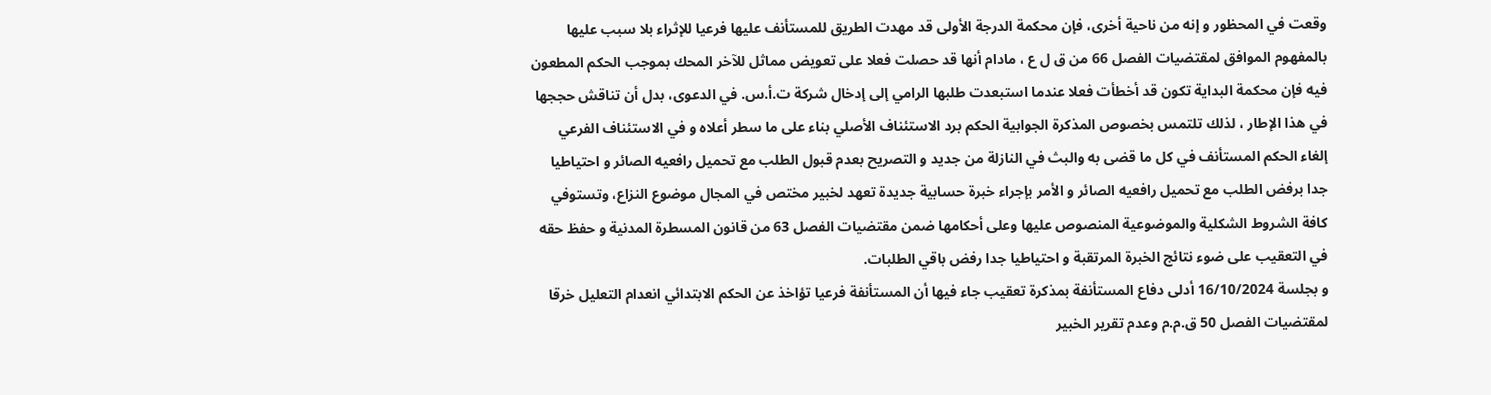وقعت في المحظور و إنه من ناحية أخرى، فإن محكمة الدرجة الأولى قد مهدت الطريق للمستأنف عليها فرعيا للإثراء بلا سبب عليها بالمفهوم الموافق لمقتضيات الفصل 66 من ق ل ع ، مادام أنها قد حصلت فعلا على تعويض مماثل للآخر المحك بموجب الحكم المطعون فيه فإن محكمة البداية تكون قد أخطأت فعلا عندما استبعدت طلبها الرامي إلى إدخال شركة ت.أ.س. في الدعوى، بدل أن تناقش حججها في هذا الإطار ، لذلك تلتمس بخصوص المذكرة الجوابية الحكم برد الاستئناف الأصلي بناء على ما سطر أعلاه و في الاستئناف الفرعي إلغاء الحكم المستأنف في كل ما قضى به والبث في النازلة من جديد و التصريح بعدم قبول الطلب مع تحميل رافعيه الصائر و احتياطيا جدا برفض الطلب مع تحميل رافعيه الصائر و الأمر بإجراء خبرة حسابية جديدة تعهد لخبير مختص في المجال موضوع النزاع، وتستوفي كافة الشروط الشكلية والموضوعية المنصوص عليها وعلى أحكامها ضمن مقتضيات الفصل 63 من قانون المسطرة المدنية و حفظ حقه في التعقيب على ضوء نتائج الخبرة المرتقبة و احتياطيا جدا رفض باقي الطلبات.
و بجلسة 16/10/2024 أدلى دفاع المستأنفة بمذكرة تعقيب جاء فيها أن المستأنفة فرعيا تؤاخذ عن الحكم الابتدائي انعدام التعليل خرقا لمقتضيات الفصل 50 ق.م.م وعدم تقرير الخبير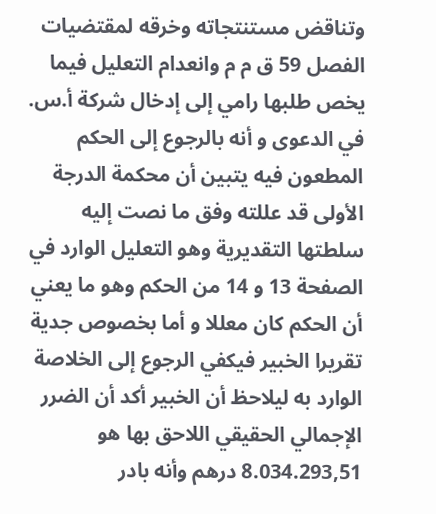وتناقض مستنتجاته وخرقه لمقتضيات الفصل 59 ق م م وانعدام التعليل فيما يخص طلبها رامي إلى إدخال شركة أ.س. في الدعوى و أنه بالرجوع إلى الحكم المطعون فيه يتبين أن محكمة الدرجة الأولى قد عللته وفق ما نصت إليه سلطتها التقديرية وهو التعليل الوارد في الصفحة 13 و 14 من الحكم وهو ما يعني أن الحكم كان معللا و أما بخصوص جدية تقريرا الخبير فيكفي الرجوع إلى الخلاصة الوارد به ليلاحظ أن الخبير أكد أن الضرر الإجمالي الحقيقي اللاحق بها هو 8.034.293,51 درهم وأنه بادر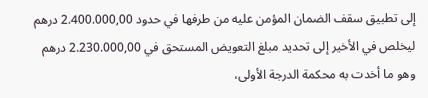إلى تطبيق سقف الضمان المؤمن عليه من طرفها في حدود 2.400.000,00 درهم ليخلص في الأخير إلى تحديد مبلغ التعويض المستحق في 2.230.000,00 درهم وهو ما أخدت به محكمة الدرجة الأولى،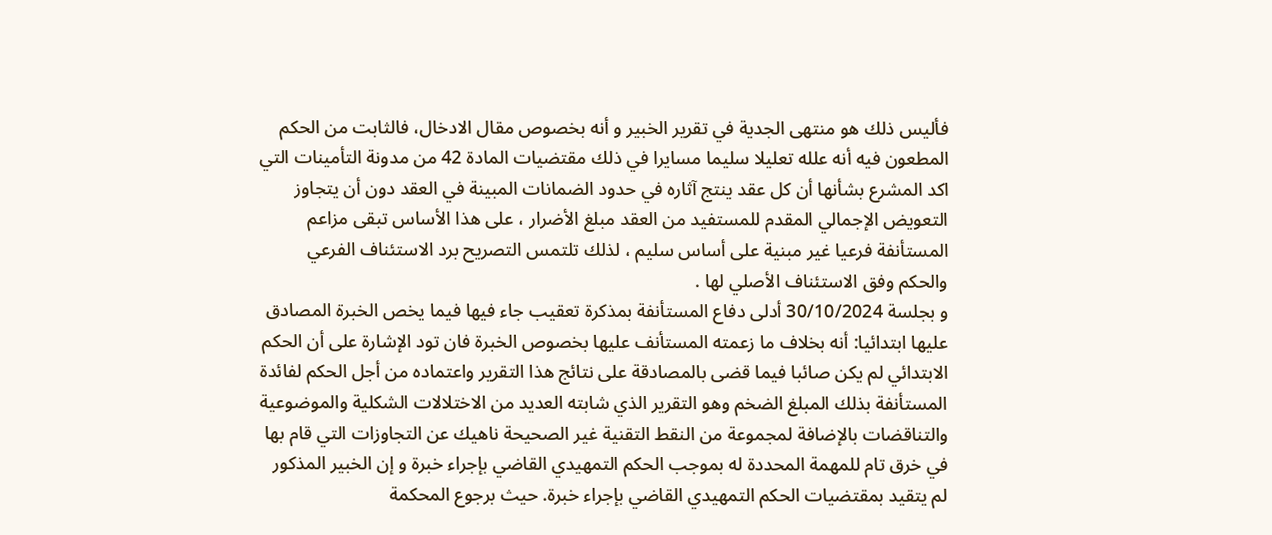فأليس ذلك هو منتهى الجدية في تقرير الخبير و أنه بخصوص مقال الادخال، فالثابت من الحكم المطعون فيه أنه علله تعليلا سليما مسايرا في ذلك مقتضيات المادة 42 من مدونة التأمينات التي اكد المشرع بشأنها أن كل عقد ينتج آثاره في حدود الضمانات المبينة في العقد دون أن يتجاوز التعويض الإجمالي المقدم للمستفيد من العقد مبلغ الأضرار ، على هذا الأساس تبقى مزاعم المستأنفة فرعيا غير مبنية على أساس سليم ، لذلك تلتمس التصريح برد الاستئناف الفرعي والحكم وفق الاستئناف الأصلي لها .
و بجلسة 30/10/2024 أدلى دفاع المستأنفة بمذكرة تعقيب جاء فيها فيما يخص الخبرة المصادق عليها ابتدائيا: أنه بخلاف ما زعمته المستأنف عليها بخصوص الخبرة فان تود الإشارة على أن الحكم الابتدائي لم يكن صائبا فيما قضى بالمصادقة على نتائج هذا التقرير واعتماده من أجل الحكم لفائدة المستأنفة بذلك المبلغ الضخم وهو التقرير الذي شابته العديد من الاختلالات الشكلية والموضوعية والتناقضات بالإضافة لمجموعة من النقط التقنية غير الصحيحة ناهيك عن التجاوزات التي قام بها في خرق تام للمهمة المحددة له بموجب الحكم التمهيدي القاضي بإجراء خبرة و إن الخبير المذكور لم يتقيد بمقتضيات الحكم التمهيدي القاضي بإجراء خبرة. حيث برجوع المحكمة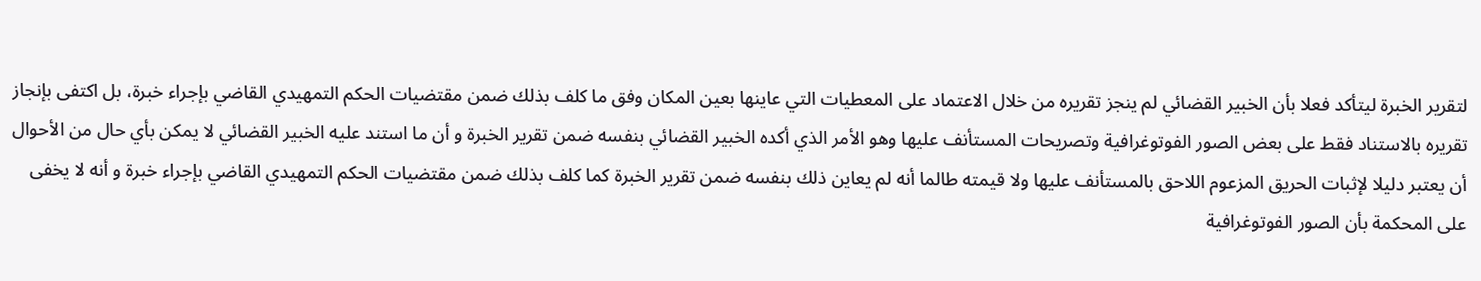لتقرير الخبرة ليتأكد فعلا بأن الخبير القضائي لم ينجز تقريره من خلال الاعتماد على المعطيات التي عاينها بعين المكان وفق ما كلف بذلك ضمن مقتضيات الحكم التمهيدي القاضي بإجراء خبرة، بل اكتفى بإنجاز تقريره بالاستناد فقط على بعض الصور الفوتوغرافية وتصريحات المستأنف عليها وهو الأمر الذي أكده الخبير القضائي بنفسه ضمن تقرير الخبرة و أن ما استند عليه الخبير القضائي لا يمكن بأي حال من الأحوال أن يعتبر دليلا لإثبات الحريق المزعوم اللاحق بالمستأنف عليها ولا قيمته طالما أنه لم يعاين ذلك بنفسه ضمن تقرير الخبرة كما كلف بذلك ضمن مقتضيات الحكم التمهيدي القاضي بإجراء خبرة و أنه لا يخفى على المحكمة بأن الصور الفوتوغرافية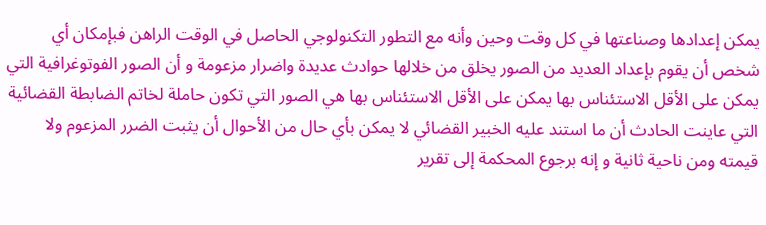يمكن إعدادها وصناعتها في كل وقت وحين وأنه مع التطور التكنولوجي الحاصل في الوقت الراهن فبإمكان أي شخص أن يقوم بإعداد العديد من الصور يخلق من خلالها حوادث عديدة واضرار مزعومة و أن الصور الفوتوغرافية التي يمكن على الأقل الاستئناس بها يمكن على الأقل الاستئناس بها هي الصور التي تكون حاملة لخاتم الضابطة القضائية التي عاينت الحادث أن ما استند عليه الخبير القضائي لا يمكن بأي حال من الأحوال أن يثبت الضرر المزعوم ولا قيمته ومن ناحية ثانية و إنه برجوع المحكمة إلى تقرير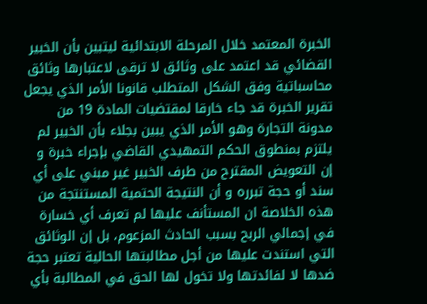الخبرة المعتمد خلال المرحلة الابتدائية ليتبين بأن الخبير القضائي قد اعتمد على وثائق لا ترقى لاعتبارها وثائق محاسباتية وفق الشكل المتطلب قانونا الأمر الذي يجعل تقرير الخبرة قد جاء خارقا لمقتضيات المادة 19 من مدونة التجارة وهو الأمر الذي يبين بجلاء بأن الخبير لم يلتزم بمنطوق الحكم التمهيدي القاضي بإجراء خبرة و إن التعويض المقترح من طرف الخبير غير مبني على أي سند أو حجة تبرره و أن النتيجة الحتمية المستنتجة من هذه الخلاصة ان المستأنف عليها لم تعرف أي خسارة في إجمالي الربح بسبب الحادث المزعوم، بل إن الوثائق التي استندت عليها من أجل مطالبتها الحالية تعتبر حجة ضدها لا لفائدتها ولا تخول لها الحق في المطالبة بأي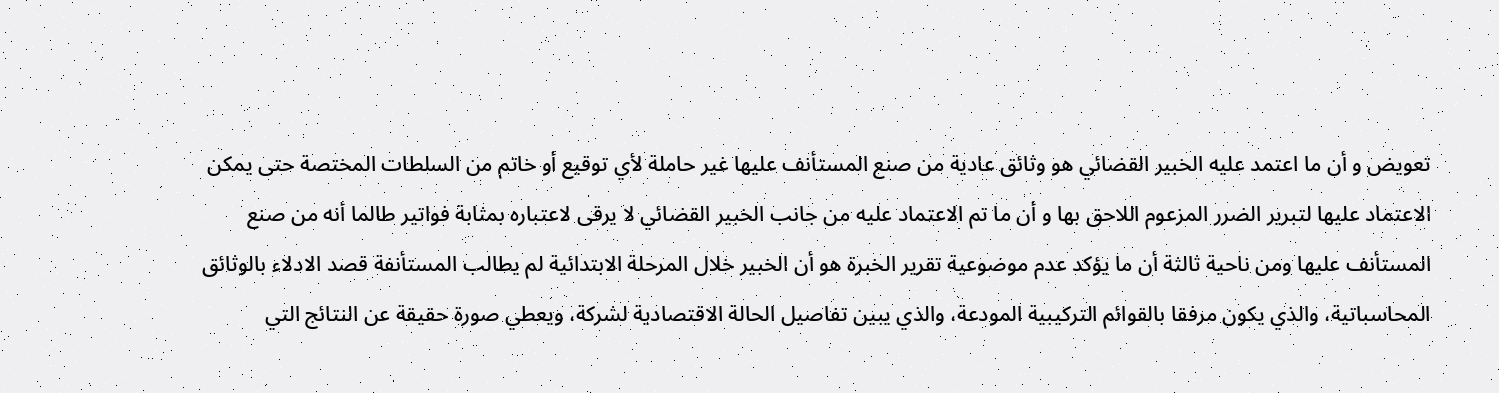تعويض و أن ما اعتمد عليه الخبير القضائي هو وثائق عادية من صنع المستأنف عليها غير حاملة لأي توقيع أو خاتم من السلطات المختصة حتى يمكن الاعتماد عليها لتبرير الضرر المزعوم اللاحق بها و أن ما تم الاعتماد عليه من جانب الخبير القضائي لا يرقى لاعتباره بمثابة فواتير طالما أنه من صنع المستأنف عليها ومن ناحية ثالثة أن ما يؤكد عدم موضوعية تقرير الخبرة هو أن الخبير خلال المرحلة الابتدائية لم يطالب المستأنفة قصد الادلاء بالوثائق المحاسباتية، والذي يكون مرفقا بالقوائم التركيبية المودعة، والذي يبين تفاصيل الحالة الاقتصادية لشركة، ويعطي صورة حقيقة عن النتائج التي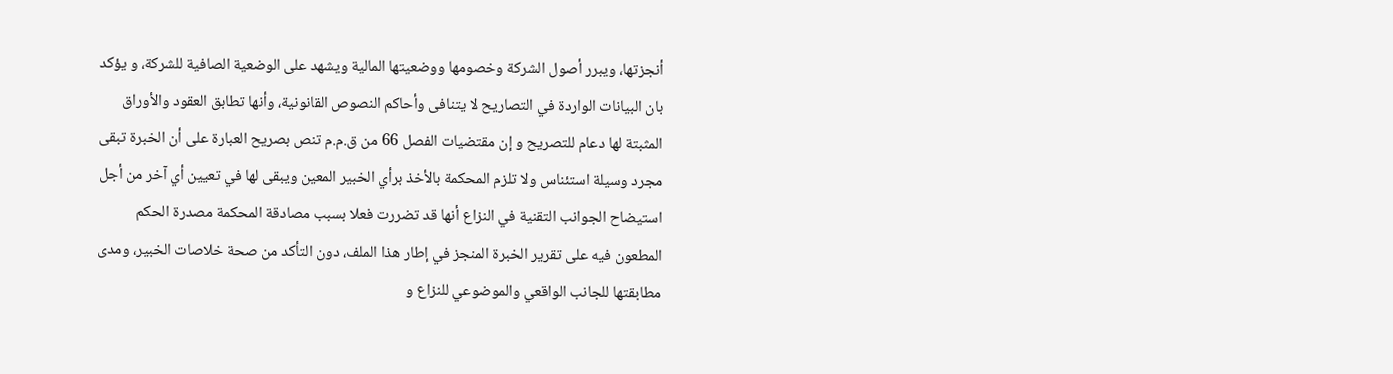أنجزتها، ويبرر أصول الشركة وخصومها ووضعيتها المالية ويشهد على الوضعية الصافية للشركة، و يؤكد بان البيانات الواردة في التصاريح لا يتنافى وأحاكم النصوص القانونية، وأنها تطابق العقود والأوراق المثبتة لها دعام للتصريح و إن مقتضيات الفصل 66 من ق.م.م تنص بصريح العبارة على أن الخبرة تبقى مجرد وسيلة استئناس ولا تلزم المحكمة بالأخذ برأي الخبير المعين ويبقى لها في تعيين أي آخر من أجل استيضاح الجوانب التقنية في النزاع أنها قد تضررت فعلا بسبب مصادقة المحكمة مصدرة الحكم المطعون فيه على تقرير الخبرة المنجز في إطار هذا الملف، دون التأكد من صحة خلاصات الخبير، ومدى مطابقتها للجانب الواقعي والموضوعي للنزاع و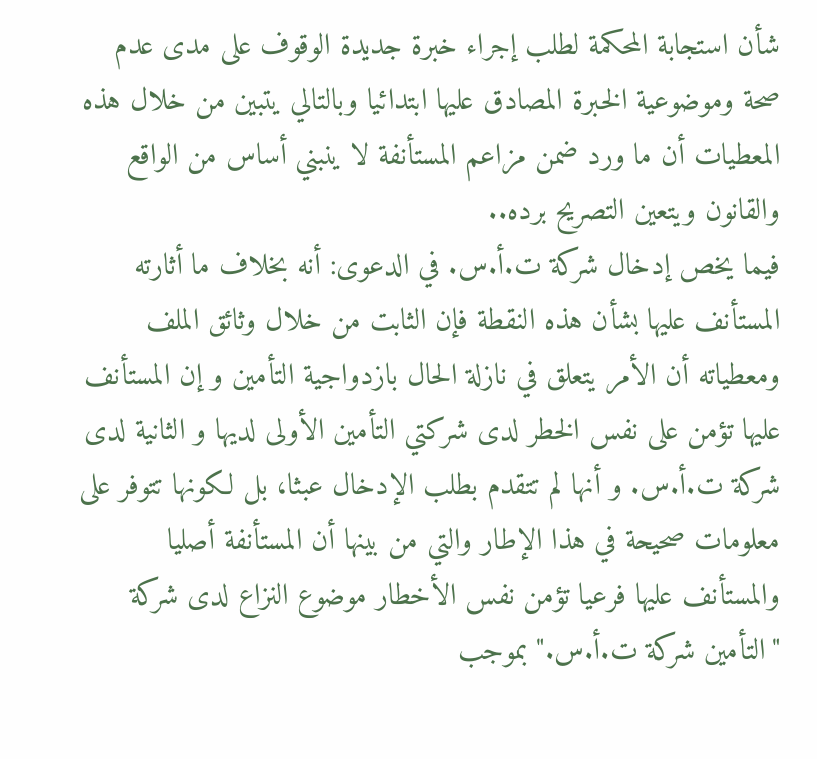شأن استجابة المحكمة لطلب إجراء خبرة جديدة الوقوف على مدى عدم صحة وموضوعية الخبرة المصادق عليها ابتدائيا وبالتالي يتبين من خلال هذه المعطيات أن ما ورد ضمن مزاعم المستأنفة لا ينبني أساس من الواقع والقانون ويتعين التصريح برده..
فيما يخص إدخال شركة ت.أ.س. في الدعوى: أنه بخلاف ما أثارته المستأنف عليها بشأن هذه النقطة فإن الثابت من خلال وثائق الملف ومعطياته أن الأمر يتعلق في نازلة الحال بازدواجية التأمين و إن المستأنف عليها تؤمن على نفس الخطر لدى شركتي التأمين الأولى لديها و الثانية لدى شركة ت.أ.س. و أنها لم تتقدم بطلب الإدخال عبثا، بل لكونها تتوفر على معلومات صحيحة في هذا الإطار والتي من بينها أن المستأنفة أصليا والمستأنف عليها فرعيا تؤمن نفس الأخطار موضوع النزاع لدى شركة "التأمين شركة ت.أ.س." بموجب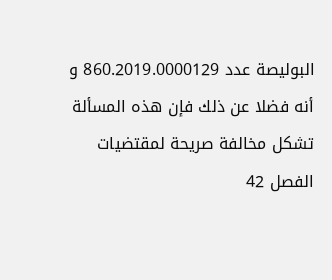البوليصة عدد 860.2019.0000129 و أنه فضلا عن ذلك فإن هذه المسألة تشكل مخالفة صريحة لمقتضيات الفصل 42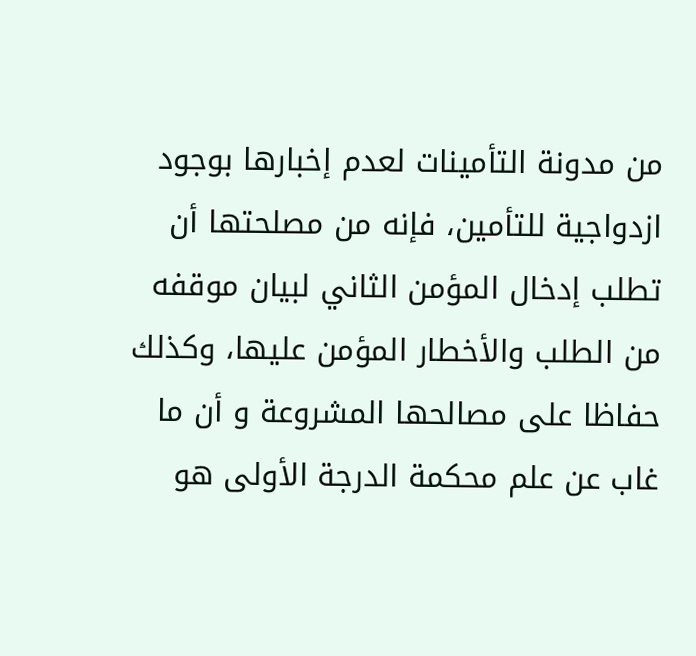من مدونة التأمينات لعدم إخبارها بوجود ازدواجية للتأمين، فإنه من مصلحتها أن تطلب إدخال المؤمن الثاني لبيان موقفه من الطلب والأخطار المؤمن عليها، وكذلك حفاظا على مصالحها المشروعة و أن ما غاب عن علم محكمة الدرجة الأولى هو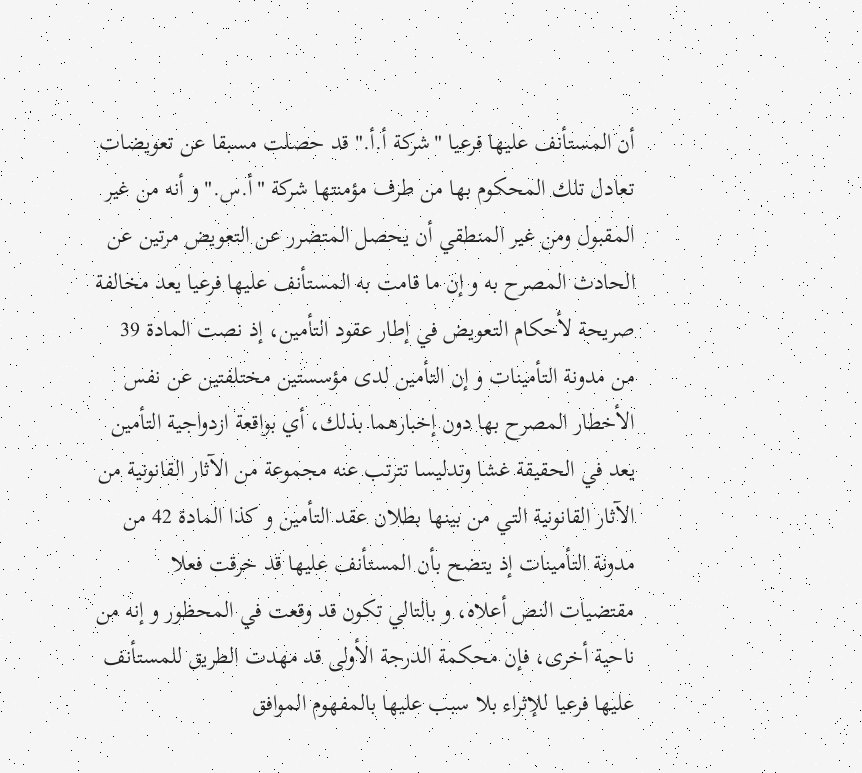أن المستأنف عليها فرعيا "شركة أ.أ." قد حصلت مسبقا عن تعويضات تعادل تلك المحكوم بها من طرف مؤمنتها شركة "أ.س." و أنه من غير المقبول ومن غير المنطقي أن يحصل المتضرر عن التعويض مرتين عن الحادث المصرح به و إن ما قامت به المستأنف عليها فرعيا يعد مخالفة صريحة لأحكام التعويض في إطار عقود التأمين، إذ نصت المادة 39 من مدونة التأمينات و إن التأمين لدى مؤسستين مختلفتين عن نفس الأخطار المصرح بها دون إخبارهما بذلك، أي بواقعة ازدواجية التأمين يعد في الحقيقة غشا وتدليسا تترتب عنه مجموعة من الآثار القانونية من الآثار القانونية التي من بينها بطلان عقد التأمين و كذا المادة 42 من مدونة التأمينات إذ يتضح بأن المستأنف عليها قد خرقت فعلا مقتضيات النص أعلاه، و بالتالي تكون قد وقعت في المحظور و إنه من ناحية أخرى، فإن محكمة الدرجة الأولى قد مهدت الطريق للمستأنف عليها فرعيا للإثراء بلا سبب عليها بالمفهوم الموافق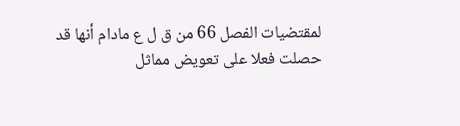لمقتضيات الفصل 66 من ق ل ع مادام أنها قد حصلت فعلا على تعويض مماثل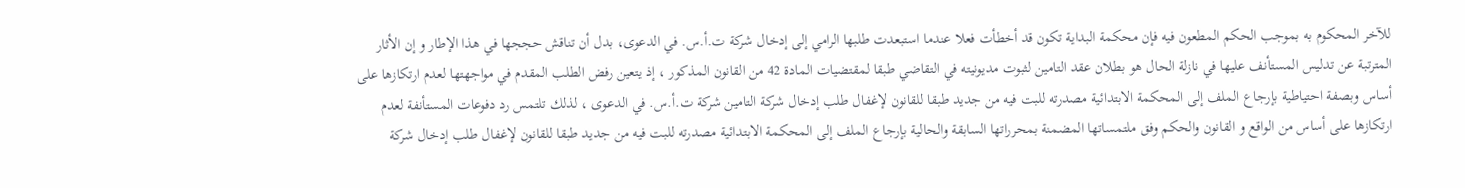للآخر المحكوم به بموجب الحكم المطعون فيه فإن محكمة البداية تكون قد أخطأت فعلا عندما استبعدت طلبها الرامي إلى إدخال شركة ت.أ.س. في الدعوى، بدل أن تناقش حججها في هذا الإطار و إن الأثار المترتبة عن تدليس المستأنف عليها في نازلة الحال هو بطلان عقد التامين لثبوت مديونيته في التقاضي طبقا لمقتضيات المادة 42 من القانون المذكور ، إذ يتعين رفض الطلب المقدم في مواجهتها لعدم ارتكازها على أساس وبصفة احتياطية بإرجاع الملف إلى المحكمة الابتدائية مصدرته للبت فيه من جديد طبقا للقانون لإغفال طلب إدخال شركة التامين شركة ت.أ.س. في الدعوى ، لذلك تلتمس رد دفوعات المستأنفة لعدم ارتكازها على أساس من الواقع و القانون والحكم وفق ملتمساتها المضمنة بمحرراتها السابقة والحالية بإرجاع الملف إلى المحكمة الابتدائية مصدرته للبت فيه من جديد طبقا للقانون لإغفال طلب إدخال شركة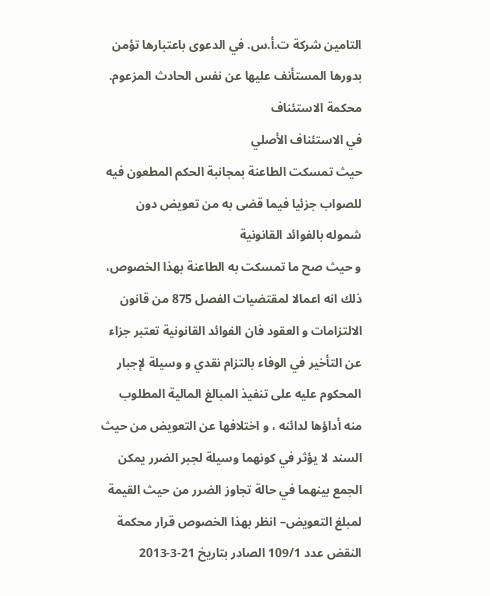التامين شركة ت.أ.س. في الدعوى باعتبارها تؤمن بدورها المستأنف عليها عن نفس الحادث المزعوم.
محكمة الاستئناف
في الاستئناف الأصلي
حيث تمسكت الطاعنة بمجانبة الحكم المطعون فيه للصواب جزئيا فيما قضى به من تعويض دون شموله بالفوائد القانونية
و حيث صح ما تمسكت به الطاعنة بهذا الخصوص، ذلك انه اعمالا لمقتضيات الفصل 875 من قانون الالتزامات و العقود فان الفوائد القانونية تعتبر جزاء عن التأخير في الوفاء بالتزام نقدي و وسيلة لإجبار المحكوم عليه على تنفيذ المبالغ المالية المطلوب منه أداؤها لدائنه ، و اختلافها عن التعويض من حيث السند لا يؤثر في كونهما وسيلة لجبر الضرر يمكن الجمع بينهما في حالة تجاوز الضرر من حيث القيمة لمبلغ التعويض– انظر بهذا الخصوص قرار محكمة النقض عدد 109/1 الصادر بتاريخ 21-3-2013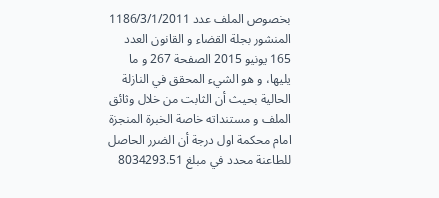بخصوص الملف عدد 1186/3/1/2011 المنشور بجلة القضاء و القانون العدد 165 يونيو 2015 الصفحة 267 و ما يليها، و هو الشيء المحقق في النازلة الحالية بحيث أن الثابت من خلال وثائق الملف و مستنداته خاصة الخبرة المنجزة امام محكمة اول درجة أن الضرر الحاصل للطاعنة محدد في مبلغ 8034293.51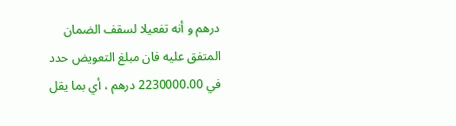درهم و أنه تفعيلا لسقف الضمان المتفق عليه فان مبلغ التعويض حدد في 2230000.00 درهم ، أي بما يقل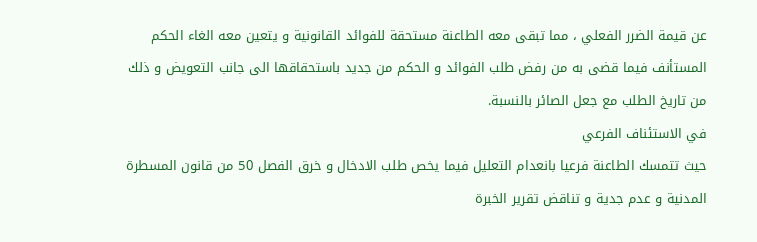عن قيمة الضرر الفعلي ، مما تبقى معه الطاعنة مستحقة للفوائد القانونية و يتعين معه الغاء الحكم المستأنف فيما قضى به من رفض طلب الفوائد و الحكم من جديد باستحقاقها الى جانب التعويض و ذلك من تاريخ الطلب مع جعل الصائر بالنسبة.
في الاستئناف الفرعي
حيث تتمسك الطاعنة فرعيا بانعدام التعليل فيما يخص طلب الادخال و خرق الفصل 50 من قانون المسطرة المدنية و عدم جدية و تناقض تقرير الخبرة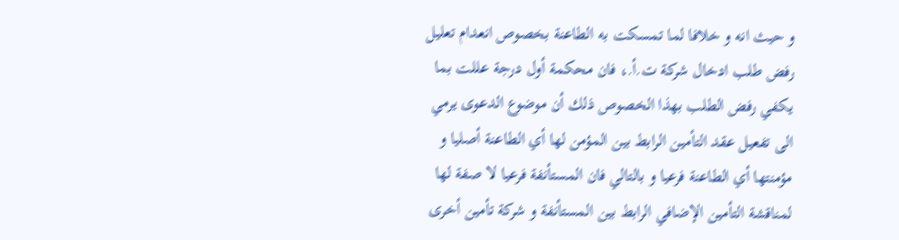و حيث انه و خلافا لما تمسكت به الطاعنة بخصوص انعدام تعليل رفض طلب ادخال شركة ت.أ.، فان محكمة أول درجة عللت بما يكفي رفض الطلب بهذا الخصوص ذلك أن موضوع الدعوى يرمي الى تفعيل عقد التأمين الرابط بين المؤمن لها أي الطاعنة أصليا و مؤمنتها أي الطاعنة فرعيا و بالتالي فان المستأنفة فرعيا لا صفة لها لمناقشة التأمين الإضافي الرابط بين المستأنفة و شركة تأمين أخرى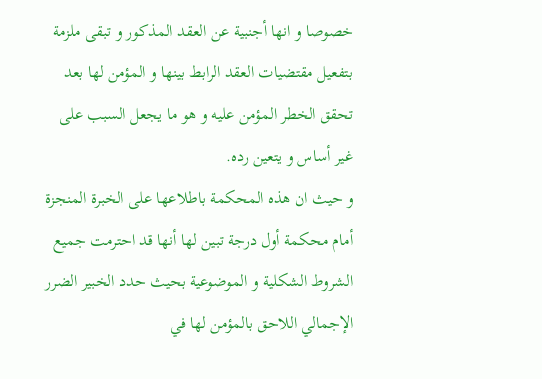خصوصا و انها أجنبية عن العقد المذكور و تبقى ملزمة بتفعيل مقتضيات العقد الرابط بينها و المؤمن لها بعد تحقق الخطر المؤمن عليه و هو ما يجعل السبب على غير أساس و يتعين رده.
و حيث ان هذه المحكمة باطلاعها على الخبرة المنجزة أمام محكمة أول درجة تبين لها أنها قد احترمت جميع الشروط الشكلية و الموضوعية بحيث حدد الخبير الضرر الإجمالي اللاحق بالمؤمن لها في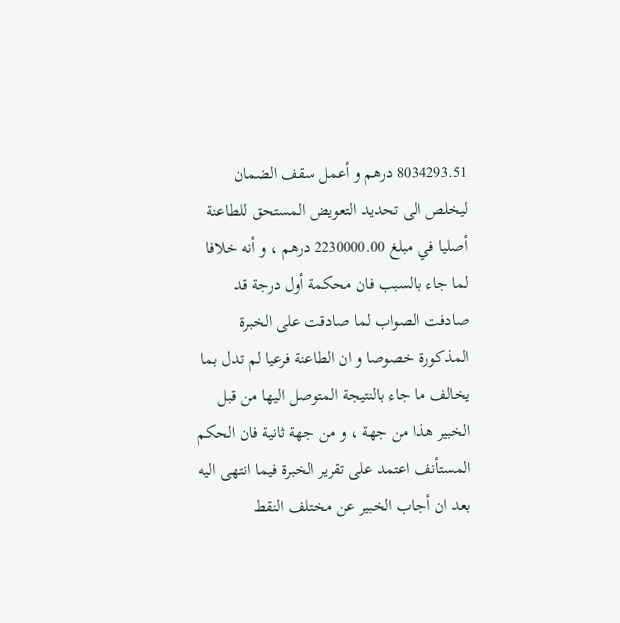8034293.51 درهم و أعمل سقف الضمان ليخلص الى تحديد التعويض المستحق للطاعنة أصليا في مبلغ 2230000.00 درهم ، و أنه خلافا لما جاء بالسبب فان محكمة أول درجة قد صادفت الصواب لما صادقت على الخبرة المذكورة خصوصا و ان الطاعنة فرعيا لم تدل بما يخالف ما جاء بالنتيجة المتوصل اليها من قبل الخبير هذا من جهة ، و من جهة ثانية فان الحكم المستأنف اعتمد على تقرير الخبرة فيما انتهى اليه بعد ان أجاب الخبير عن مختلف النقط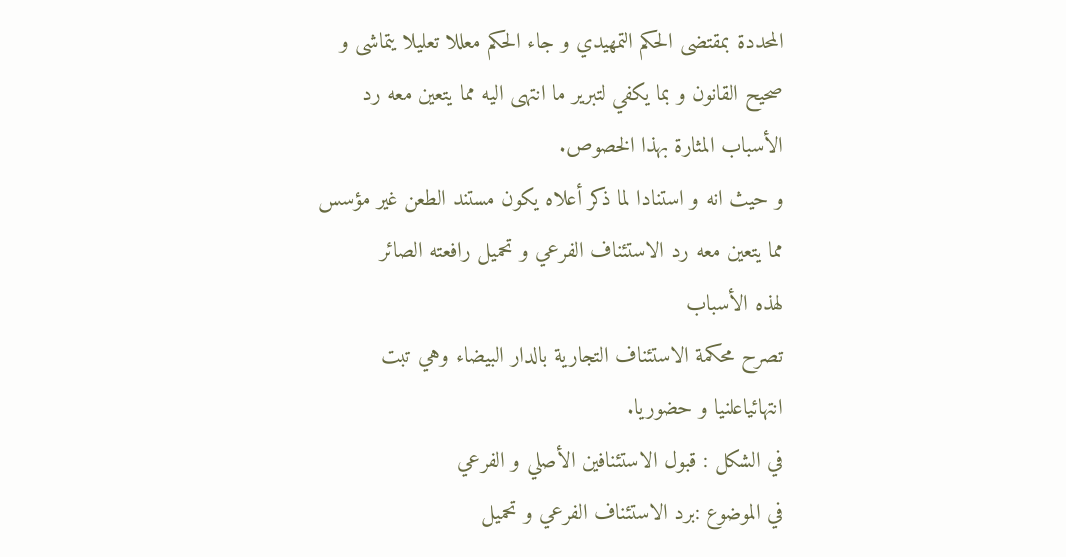المحددة بمقتضى الحكم التمهيدي و جاء الحكم معللا تعليلا يتماشى و صحيح القانون و بما يكفي لتبرير ما انتهى اليه مما يتعين معه رد الأسباب المثارة بهذا الخصوص.
و حيث انه و استنادا لما ذكر أعلاه يكون مستند الطعن غير مؤسس مما يتعين معه رد الاستئناف الفرعي و تحميل رافعته الصائر
لهذه الأسباب
تصرح محكمة الاستئناف التجارية بالدار البيضاء وهي تبت انتهائياعلنيا و حضوريا.
في الشكل : قبول الاستئنافين الأصلي و الفرعي
في الموضوع :برد الاستئناف الفرعي و تحميل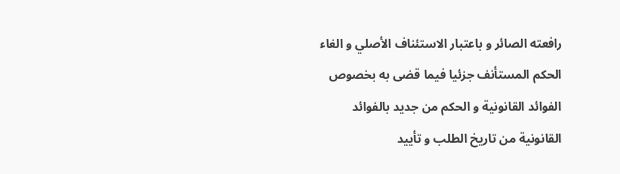رافعته الصائر و باعتبار الاستئناف الأصلي و الغاء الحكم المستأنف جزئيا فيما قضى به بخصوص الفوائد القانونية و الحكم من جديد بالفوائد القانونية من تاريخ الطلب و تأييد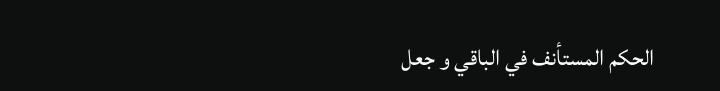الحكم المستأنف في الباقي و جعل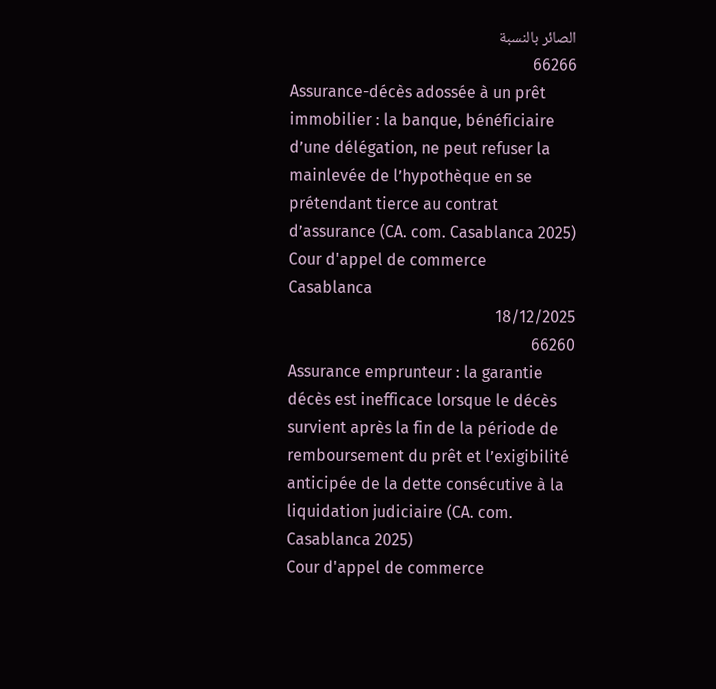الصائر بالنسبة
66266
Assurance-décès adossée à un prêt immobilier : la banque, bénéficiaire d’une délégation, ne peut refuser la mainlevée de l’hypothèque en se prétendant tierce au contrat d’assurance (CA. com. Casablanca 2025)
Cour d'appel de commerce
Casablanca
18/12/2025
66260
Assurance emprunteur : la garantie décès est inefficace lorsque le décès survient après la fin de la période de remboursement du prêt et l’exigibilité anticipée de la dette consécutive à la liquidation judiciaire (CA. com. Casablanca 2025)
Cour d'appel de commerce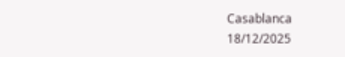Casablanca
18/12/2025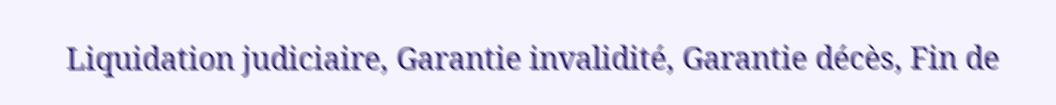Liquidation judiciaire, Garantie invalidité, Garantie décès, Fin de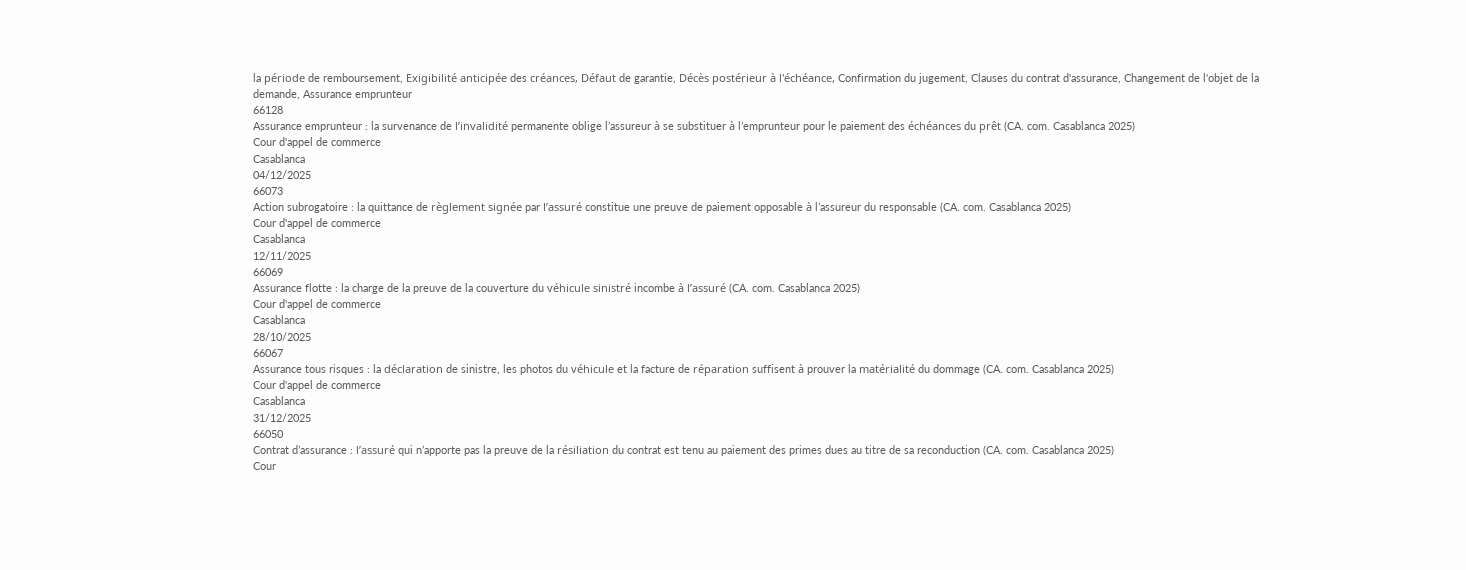la période de remboursement, Exigibilité anticipée des créances, Défaut de garantie, Décès postérieur à l'échéance, Confirmation du jugement, Clauses du contrat d'assurance, Changement de l'objet de la demande, Assurance emprunteur
66128
Assurance emprunteur : la survenance de l’invalidité permanente oblige l’assureur à se substituer à l’emprunteur pour le paiement des échéances du prêt (CA. com. Casablanca 2025)
Cour d'appel de commerce
Casablanca
04/12/2025
66073
Action subrogatoire : la quittance de règlement signée par l’assuré constitue une preuve de paiement opposable à l’assureur du responsable (CA. com. Casablanca 2025)
Cour d'appel de commerce
Casablanca
12/11/2025
66069
Assurance flotte : la charge de la preuve de la couverture du véhicule sinistré incombe à l’assuré (CA. com. Casablanca 2025)
Cour d'appel de commerce
Casablanca
28/10/2025
66067
Assurance tous risques : la déclaration de sinistre, les photos du véhicule et la facture de réparation suffisent à prouver la matérialité du dommage (CA. com. Casablanca 2025)
Cour d'appel de commerce
Casablanca
31/12/2025
66050
Contrat d’assurance : l’assuré qui n’apporte pas la preuve de la résiliation du contrat est tenu au paiement des primes dues au titre de sa reconduction (CA. com. Casablanca 2025)
Cour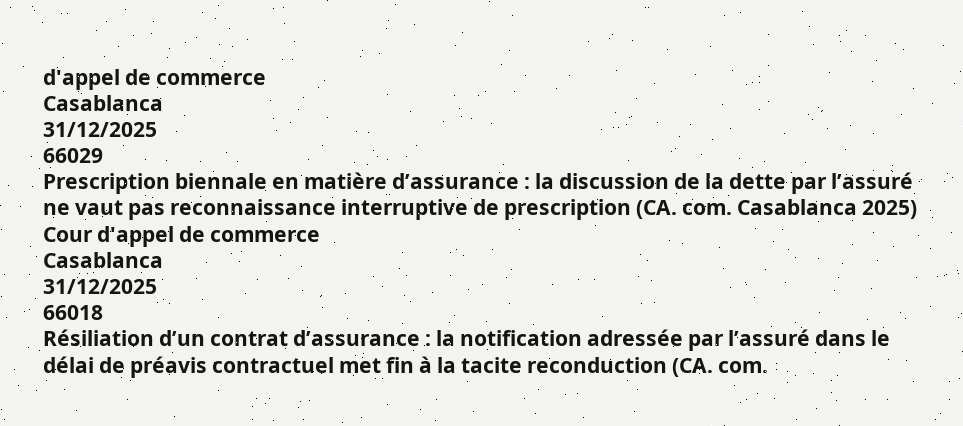d'appel de commerce
Casablanca
31/12/2025
66029
Prescription biennale en matière d’assurance : la discussion de la dette par l’assuré ne vaut pas reconnaissance interruptive de prescription (CA. com. Casablanca 2025)
Cour d'appel de commerce
Casablanca
31/12/2025
66018
Résiliation d’un contrat d’assurance : la notification adressée par l’assuré dans le délai de préavis contractuel met fin à la tacite reconduction (CA. com.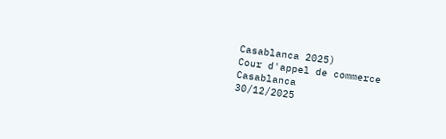Casablanca 2025)
Cour d'appel de commerce
Casablanca
30/12/2025